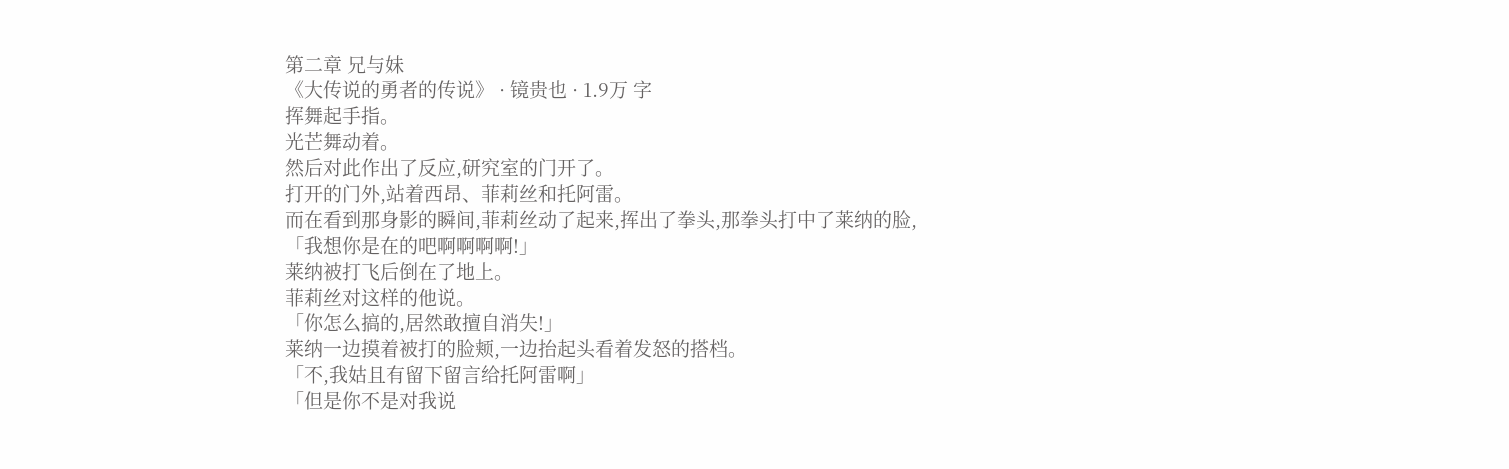第二章 兄与妹
《大传说的勇者的传说》 · 镜贵也 · 1.9万 字
挥舞起手指。
光芒舞动着。
然后对此作出了反应,研究室的门开了。
打开的门外,站着西昂、菲莉丝和托阿雷。
而在看到那身影的瞬间,菲莉丝动了起来,挥出了拳头,那拳头打中了莱纳的脸,
「我想你是在的吧啊啊啊啊!」
莱纳被打飞后倒在了地上。
菲莉丝对这样的他说。
「你怎么搞的,居然敢擅自消失!」
莱纳一边摸着被打的脸颊,一边抬起头看着发怒的搭档。
「不,我姑且有留下留言给托阿雷啊」
「但是你不是对我说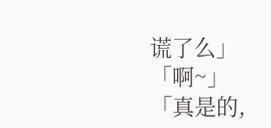谎了么」
「啊~」
「真是的,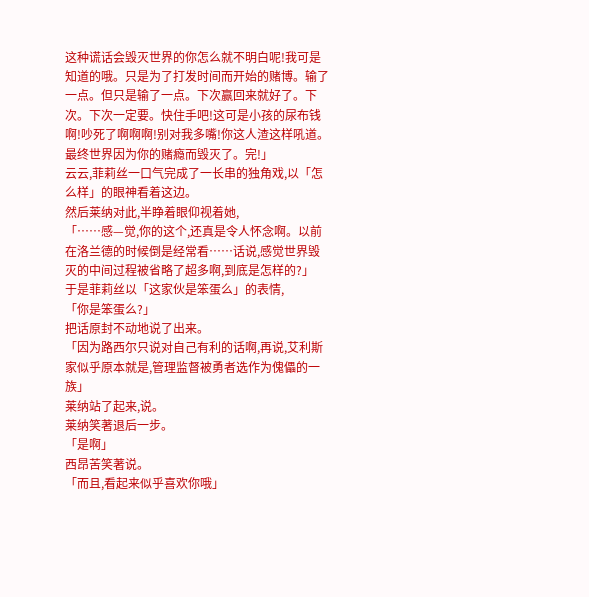这种谎话会毁灭世界的你怎么就不明白呢!我可是知道的哦。只是为了打发时间而开始的赌博。输了一点。但只是输了一点。下次赢回来就好了。下次。下次一定要。快住手吧!这可是小孩的尿布钱啊!吵死了啊啊啊!别对我多嘴!你这人渣这样吼道。最终世界因为你的赌瘾而毁灭了。完!」
云云,菲莉丝一口气完成了一长串的独角戏,以「怎么样」的眼神看着这边。
然后莱纳对此,半睁着眼仰视着她,
「……感—觉,你的这个,还真是令人怀念啊。以前在洛兰德的时候倒是经常看……话说,感觉世界毁灭的中间过程被省略了超多啊,到底是怎样的?」
于是菲莉丝以「这家伙是笨蛋么」的表情,
「你是笨蛋么?」
把话原封不动地说了出来。
「因为路西尔只说对自己有利的话啊,再说,艾利斯家似乎原本就是,管理监督被勇者选作为傀儡的一族」
莱纳站了起来,说。
莱纳笑著退后一步。
「是啊」
西昂苦笑著说。
「而且,看起来似乎喜欢你哦」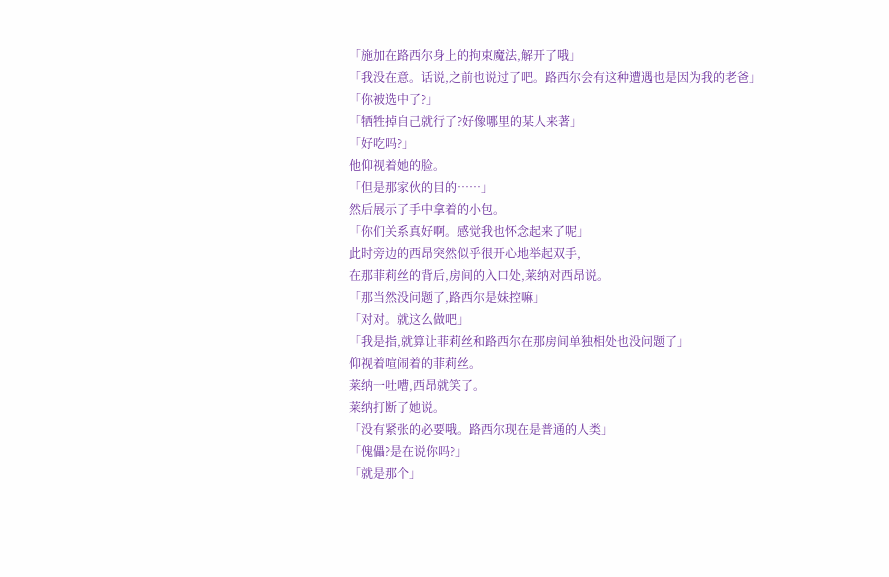「施加在路西尔身上的拘束魔法,解开了哦」
「我没在意。话说,之前也说过了吧。路西尔会有这种遭遇也是因为我的老爸」
「你被选中了?」
「牺牲掉自己就行了?好像哪里的某人来著」
「好吃吗?」
他仰视着她的脸。
「但是那家伙的目的……」
然后展示了手中拿着的小包。
「你们关系真好啊。感觉我也怀念起来了呢」
此时旁边的西昂突然似乎很开心地举起双手,
在那菲莉丝的背后,房间的入口处,莱纳对西昂说。
「那当然没问题了,路西尔是妹控嘛」
「对对。就这么做吧」
「我是指,就算让菲莉丝和路西尔在那房间单独相处也没问题了」
仰视着喧闹着的菲莉丝。
莱纳一吐嘈,西昂就笑了。
莱纳打断了她说。
「没有紧张的必要哦。路西尔现在是普通的人类」
「傀儡?是在说你吗?」
「就是那个」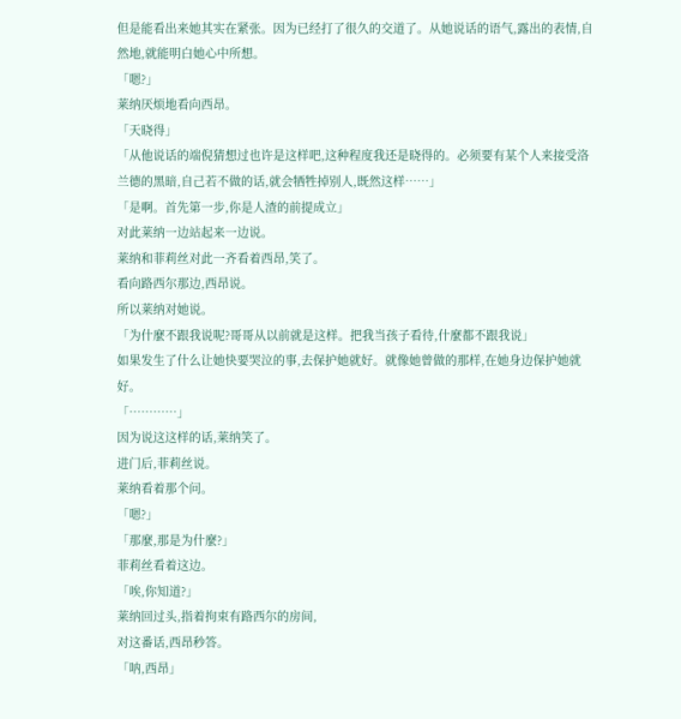但是能看出来她其实在紧张。因为已经打了很久的交道了。从她说话的语气,露出的表情,自然地,就能明白她心中所想。
「嗯?」
莱纳厌烦地看向西昂。
「天晓得」
「从他说话的端倪猜想过也许是这样吧,这种程度我还是晓得的。必须要有某个人来接受洛兰德的黑暗,自己若不做的话,就会牺牲掉别人,既然这样……」
「是啊。首先第一步,你是人渣的前提成立」
对此莱纳一边站起来一边说。
莱纳和菲莉丝对此一齐看着西昂,笑了。
看向路西尔那边,西昂说。
所以莱纳对她说。
「为什麼不跟我说呢?哥哥从以前就是这样。把我当孩子看待,什麼都不跟我说」
如果发生了什么让她快要哭泣的事,去保护她就好。就像她曾做的那样,在她身边保护她就好。
「…………」
因为说这这样的话,莱纳笑了。
进门后,菲莉丝说。
莱纳看着那个问。
「嗯?」
「那麼,那是为什麼?」
菲莉丝看着这边。
「唉,你知道?」
莱纳回过头,指着拘束有路西尔的房间,
对这番话,西昂秒答。
「呐,西昂」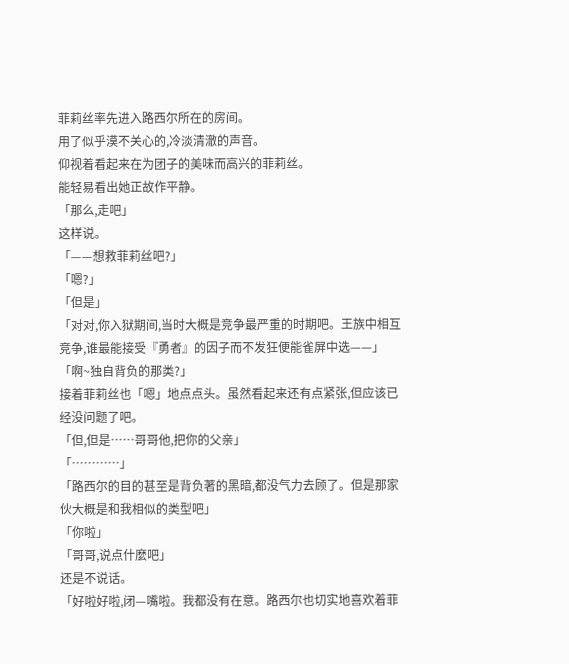菲莉丝率先进入路西尔所在的房间。
用了似乎漠不关心的,冷淡清澈的声音。
仰视着看起来在为团子的美味而高兴的菲莉丝。
能轻易看出她正故作平静。
「那么,走吧」
这样说。
「——想救菲莉丝吧?」
「嗯?」
「但是」
「对对,你入狱期间,当时大概是竞争最严重的时期吧。王族中相互竞争,谁最能接受『勇者』的因子而不发狂便能雀屏中选——」
「啊~独自背负的那类?」
接着菲莉丝也「嗯」地点点头。虽然看起来还有点紧张,但应该已经没问题了吧。
「但,但是……哥哥他,把你的父亲」
「…………」
「路西尔的目的甚至是背负著的黑暗,都没气力去顾了。但是那家伙大概是和我相似的类型吧」
「你啦」
「哥哥,说点什麼吧」
还是不说话。
「好啦好啦,闭—嘴啦。我都没有在意。路西尔也切实地喜欢着菲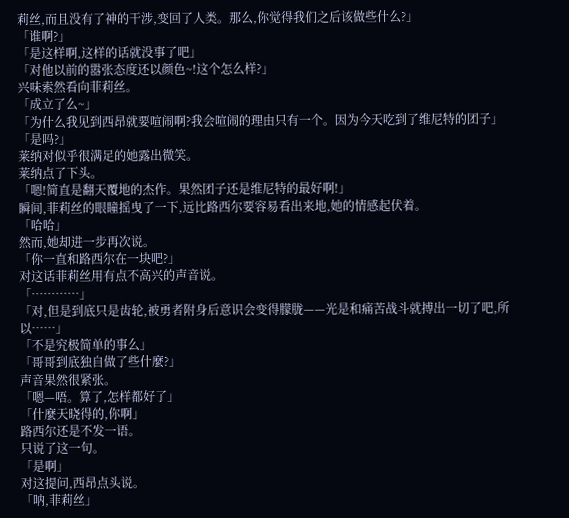莉丝,而且没有了神的干涉,变回了人类。那么,你觉得我们之后该做些什么?」
「谁啊?」
「是这样啊,这样的话就没事了吧」
「对他以前的嚣张态度还以颜色~!这个怎么样?」
兴味索然看向菲莉丝。
「成立了么~」
「为什么我见到西昂就要喧闹啊?我会喧闹的理由只有一个。因为今天吃到了维尼特的团子」
「是吗?」
莱纳对似乎很满足的她露出微笑。
莱纳点了下头。
「嗯!简直是翻天覆地的杰作。果然团子还是维尼特的最好啊!」
瞬间,菲莉丝的眼瞳摇曳了一下,远比路西尔要容易看出来地,她的情感起伏着。
「哈哈」
然而,她却进一步再次说。
「你一直和路西尔在一块吧?」
对这话菲莉丝用有点不高兴的声音说。
「…………」
「对,但是到底只是齿轮,被勇者附身后意识会变得朦胧——光是和痛苦战斗就搏出一切了吧,所以……」
「不是究极简单的事么」
「哥哥到底独自做了些什麼?」
声音果然很紧张。
「嗯—唔。算了,怎样都好了」
「什麼天晓得的,你啊」
路西尔还是不发一语。
只说了这一句。
「是啊」
对这提问,西昂点头说。
「呐,菲莉丝」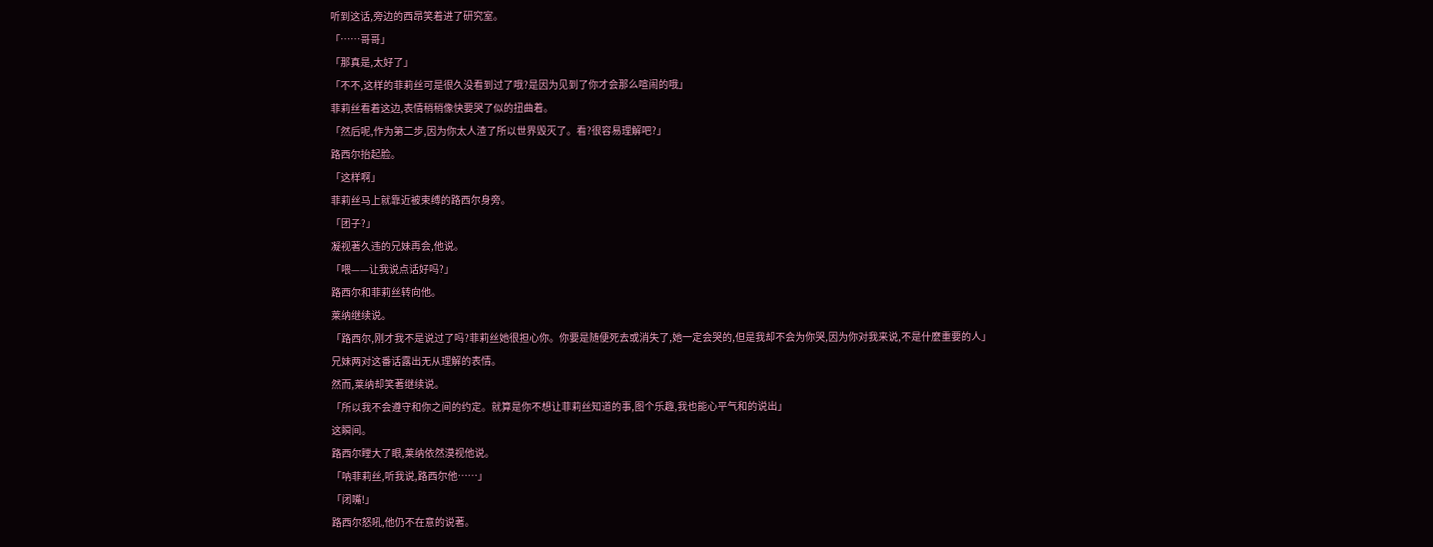听到这话,旁边的西昂笑着进了研究室。
「……哥哥」
「那真是,太好了」
「不不,这样的菲莉丝可是很久没看到过了哦?是因为见到了你才会那么喧闹的哦」
菲莉丝看着这边,表情稍稍像快要哭了似的扭曲着。
「然后呢,作为第二步,因为你太人渣了所以世界毁灭了。看?很容易理解吧?」
路西尔抬起脸。
「这样啊」
菲莉丝马上就靠近被束缚的路西尔身旁。
「团子?」
凝视著久违的兄妹再会,他说。
「喂——让我说点话好吗?」
路西尔和菲莉丝转向他。
莱纳继续说。
「路西尔,刚才我不是说过了吗?菲莉丝她很担心你。你要是随便死去或消失了,她一定会哭的,但是我却不会为你哭,因为你对我来说,不是什麼重要的人」
兄妹两对这番话露出无从理解的表情。
然而,莱纳却笑著继续说。
「所以我不会遵守和你之间的约定。就算是你不想让菲莉丝知道的事,图个乐趣,我也能心平气和的说出」
这瞬间。
路西尔瞠大了眼,莱纳依然漠视他说。
「呐菲莉丝,听我说,路西尔他……」
「闭嘴!」
路西尔怒吼,他仍不在意的说著。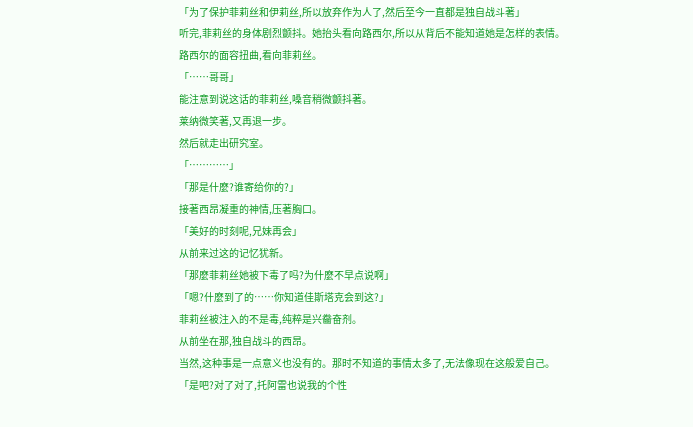「为了保护菲莉丝和伊莉丝,所以放弃作为人了,然后至今一直都是独自战斗著」
听完,菲莉丝的身体剧烈颤抖。她抬头看向路西尔,所以从背后不能知道她是怎样的表情。
路西尔的面容扭曲,看向菲莉丝。
「……哥哥」
能注意到说这话的菲莉丝,嗓音稍微颤抖著。
莱纳微笑著,又再退一步。
然后就走出研究室。
「…………」
「那是什麼?谁寄给你的?」
接著西昂凝重的神情,压著胸口。
「美好的时刻呢,兄妹再会」
从前来过这的记忆犹新。
「那麼菲莉丝她被下毒了吗?为什麼不早点说啊」
「嗯?什麼到了的……你知道佳斯塔克会到这?」
菲莉丝被注入的不是毒,纯粹是兴齤奋剂。
从前坐在那,独自战斗的西昂。
当然,这种事是一点意义也没有的。那时不知道的事情太多了,无法像现在这般爱自己。
「是吧?对了对了,托阿雷也说我的个性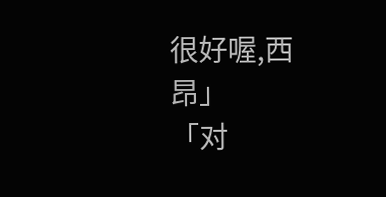很好喔,西昂」
「对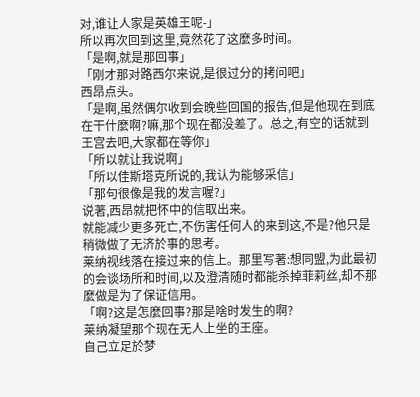对,谁让人家是英雄王呢-」
所以再次回到这里,竟然花了这麼多时间。
「是啊,就是那回事」
「刚才那对路西尔来说,是很过分的拷问吧」
西昂点头。
「是啊,虽然偶尔收到会晚些回国的报告,但是他现在到底在干什麼啊?嘛,那个现在都没差了。总之,有空的话就到王宫去吧,大家都在等你」
「所以就让我说啊」
「所以佳斯塔克所说的,我认为能够采信」
「那句很像是我的发言喔?」
说著,西昂就把怀中的信取出来。
就能减少更多死亡,不伤害任何人的来到这,不是?他只是稍微做了无济於事的思考。
莱纳视线落在接过来的信上。那里写著:想同盟,为此最初的会谈场所和时间,以及澄清随时都能杀掉菲莉丝,却不那麼做是为了保证信用。
「啊?这是怎麼回事?那是啥时发生的啊?
莱纳凝望那个现在无人上坐的王座。
自己立足於梦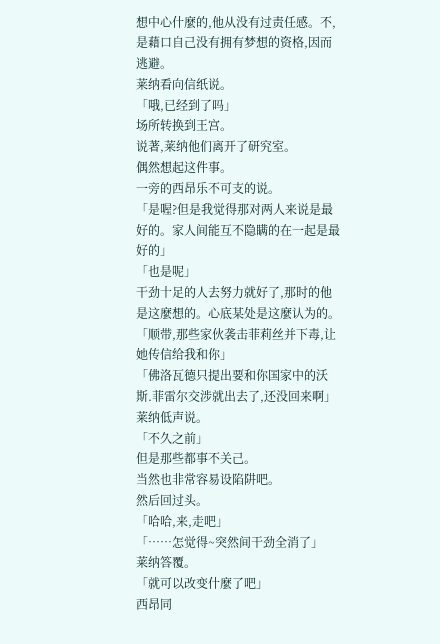想中心什麼的,他从没有过责任感。不,是藉口自己没有拥有梦想的资格,因而逃避。
莱纳看向信纸说。
「哦,已经到了吗」
场所转换到王宫。
说著,莱纳他们离开了研究室。
偶然想起这件事。
一旁的西昂乐不可支的说。
「是喔?但是我觉得那对两人来说是最好的。家人间能互不隐瞒的在一起是最好的」
「也是呢」
干劲十足的人去努力就好了,那时的他是这麼想的。心底某处是这麼认为的。
「顺带,那些家伙袭击菲莉丝并下毒,让她传信给我和你」
「佛洛瓦德只提出要和你国家中的沃斯.菲雷尔交涉就出去了,还没回来啊」
莱纳低声说。
「不久之前」
但是那些都事不关己。
当然也非常容易设陷阱吧。
然后回过头。
「哈哈,来,走吧」
「……怎觉得~突然间干劲全消了」
莱纳答覆。
「就可以改变什麼了吧」
西昂同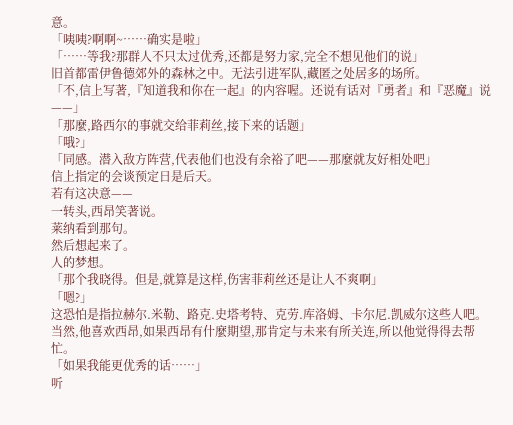意。
「咦咦?啊啊~……确实是啦」
「……等我?那群人不只太过优秀,还都是努力家,完全不想见他们的说」
旧首都雷伊鲁德郊外的森林之中。无法引进军队,藏匿之处居多的场所。
「不,信上写著,『知道我和你在一起』的内容喔。还说有话对『勇者』和『恶魔』说——」
「那麼,路西尔的事就交给菲莉丝,接下来的话题」
「哦?」
「同感。潜入敌方阵营,代表他们也没有余裕了吧——那麼就友好相处吧」
信上指定的会谈预定日是后天。
若有这决意——
一转头,西昂笑著说。
莱纳看到那句。
然后想起来了。
人的梦想。
「那个我晓得。但是,就算是这样,伤害菲莉丝还是让人不爽啊」
「嗯?」
这恐怕是指拉赫尔.米勒、路克.史塔考特、克劳.库洛姆、卡尔尼.凯威尔这些人吧。
当然,他喜欢西昂,如果西昂有什麼期望,那肯定与未来有所关连,所以他觉得得去帮忙。
「如果我能更优秀的话……」
听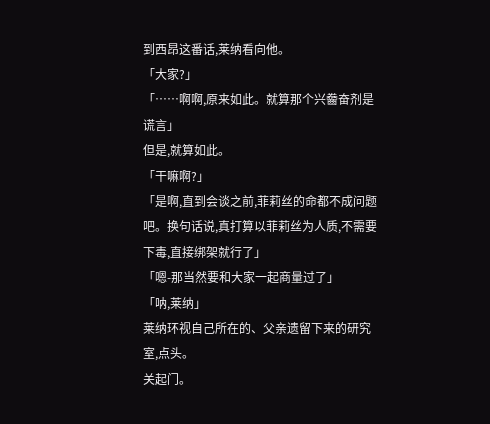到西昂这番话,莱纳看向他。
「大家?」
「……啊啊,原来如此。就算那个兴齤奋剂是谎言」
但是,就算如此。
「干嘛啊?」
「是啊,直到会谈之前,菲莉丝的命都不成问题吧。换句话说,真打算以菲莉丝为人质,不需要下毒,直接绑架就行了」
「嗯-那当然要和大家一起商量过了」
「呐,莱纳」
莱纳环视自己所在的、父亲遗留下来的研究室,点头。
关起门。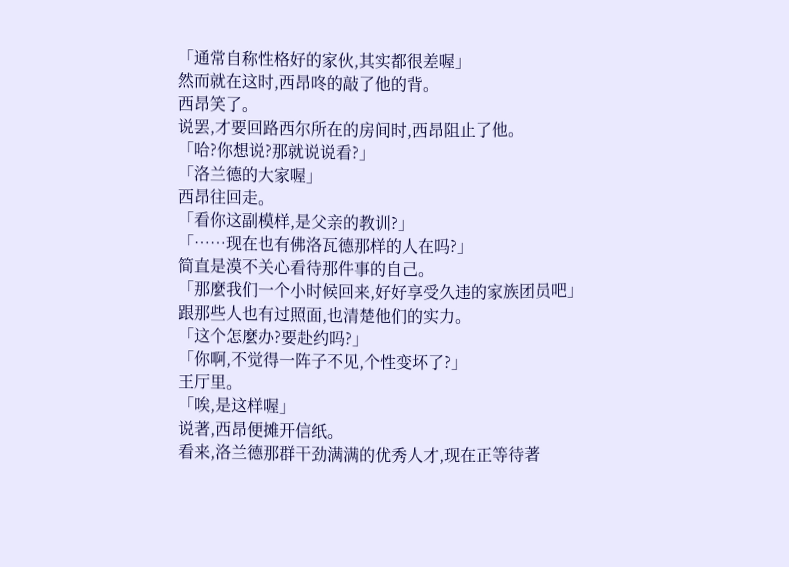「通常自称性格好的家伙,其实都很差喔」
然而就在这时,西昂咚的敲了他的背。
西昂笑了。
说罢,才要回路西尔所在的房间时,西昂阻止了他。
「哈?你想说?那就说说看?」
「洛兰德的大家喔」
西昂往回走。
「看你这副模样,是父亲的教训?」
「……现在也有佛洛瓦德那样的人在吗?」
简直是漠不关心看待那件事的自己。
「那麼我们一个小时候回来,好好享受久违的家族团员吧」
跟那些人也有过照面,也清楚他们的实力。
「这个怎麼办?要赴约吗?」
「你啊,不觉得一阵子不见,个性变坏了?」
王厅里。
「唉,是这样喔」
说著,西昂便摊开信纸。
看来,洛兰德那群干劲满满的优秀人才,现在正等待著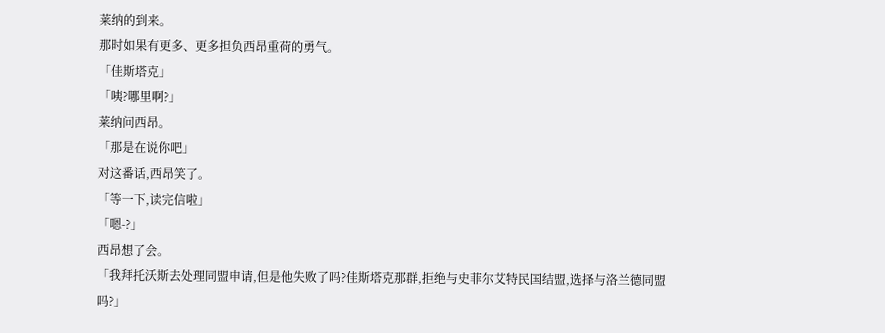莱纳的到来。
那时如果有更多、更多担负西昂重荷的勇气。
「佳斯塔克」
「咦?哪里啊?」
莱纳问西昂。
「那是在说你吧」
对这番话,西昂笑了。
「等一下,读完信啦」
「嗯-?」
西昂想了会。
「我拜托沃斯去处理同盟申请,但是他失败了吗?佳斯塔克那群,拒绝与史菲尔艾特民国结盟,选择与洛兰德同盟吗?」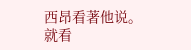西昂看著他说。
就看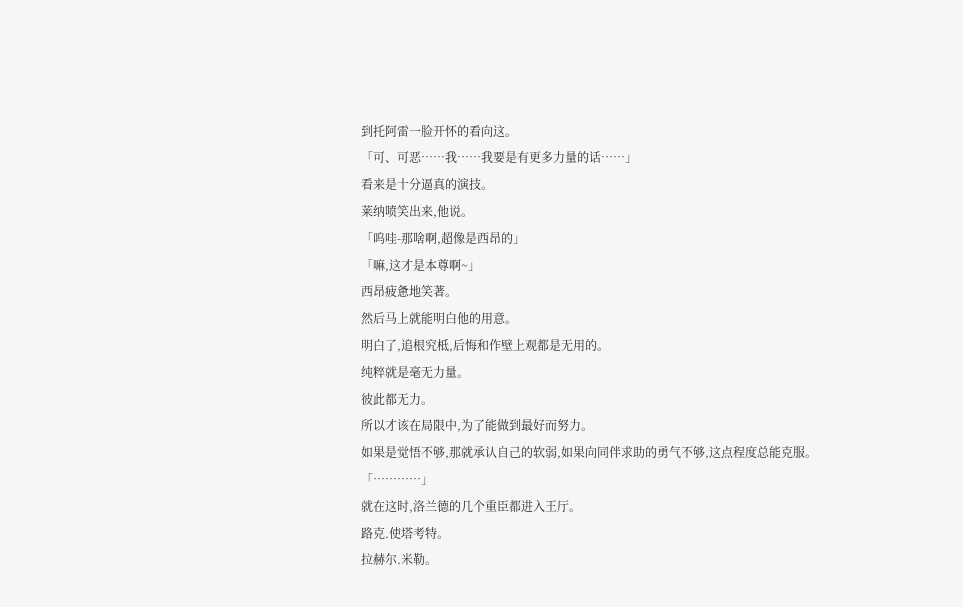到托阿雷一脸开怀的看向这。
「可、可恶……我……我要是有更多力量的话……」
看来是十分逼真的演技。
莱纳喷笑出来,他说。
「呜哇-那啥啊,超像是西昂的」
「嘛,这才是本尊啊~」
西昂疲惫地笑著。
然后马上就能明白他的用意。
明白了,追根究柢,后悔和作壁上观都是无用的。
纯粹就是毫无力量。
彼此都无力。
所以才该在局限中,为了能做到最好而努力。
如果是觉悟不够,那就承认自己的软弱,如果向同伴求助的勇气不够,这点程度总能克服。
「…………」
就在这时,洛兰德的几个重臣都进入王厅。
路克.使塔考特。
拉赫尔.米勒。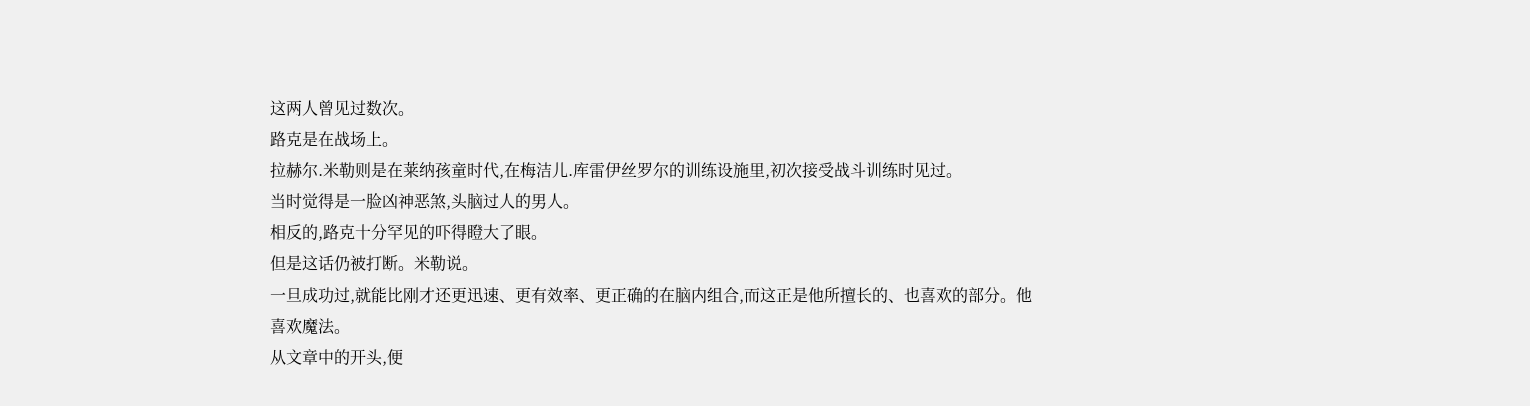这两人曾见过数次。
路克是在战场上。
拉赫尔.米勒则是在莱纳孩童时代,在梅洁儿.库雷伊丝罗尔的训练设施里,初次接受战斗训练时见过。
当时觉得是一脸凶神恶煞,头脑过人的男人。
相反的,路克十分罕见的吓得瞪大了眼。
但是这话仍被打断。米勒说。
一旦成功过,就能比刚才还更迅速、更有效率、更正确的在脑内组合,而这正是他所擅长的、也喜欢的部分。他喜欢魔法。
从文章中的开头,便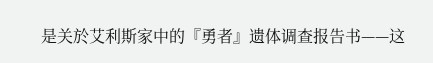是关於艾利斯家中的『勇者』遗体调查报告书——这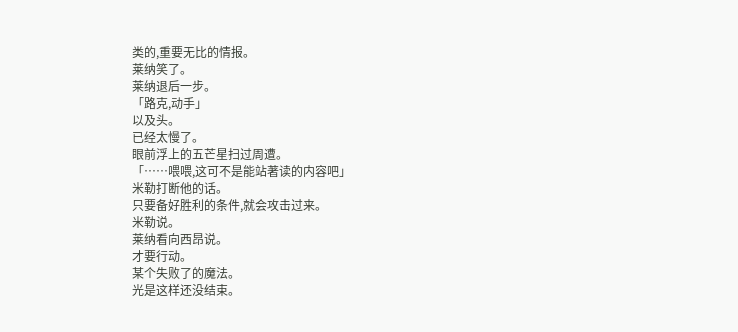类的,重要无比的情报。
莱纳笑了。
莱纳退后一步。
「路克,动手」
以及头。
已经太慢了。
眼前浮上的五芒星扫过周遭。
「……喂喂,这可不是能站著读的内容吧」
米勒打断他的话。
只要备好胜利的条件,就会攻击过来。
米勒说。
莱纳看向西昂说。
才要行动。
某个失败了的魔法。
光是这样还没结束。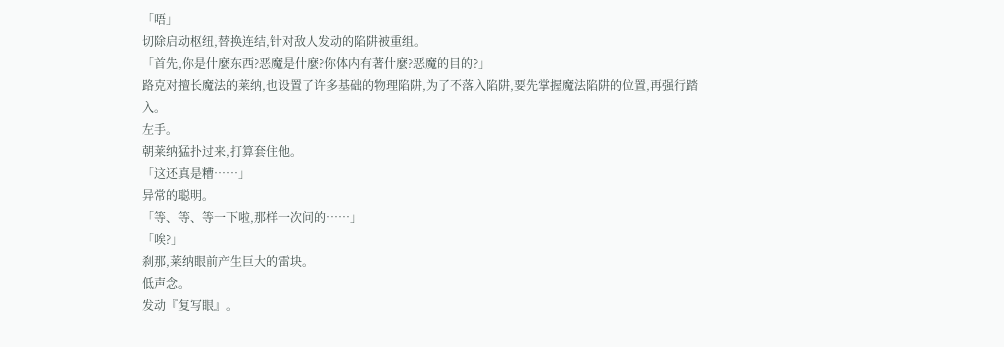「唔」
切除启动枢纽,替换连结,针对敌人发动的陷阱被重组。
「首先,你是什麼东西?恶魔是什麼?你体内有著什麼?恶魔的目的?」
路克对擅长魔法的莱纳,也设置了许多基础的物理陷阱,为了不落入陷阱,要先掌握魔法陷阱的位置,再强行踏入。
左手。
朝莱纳猛扑过来,打算套住他。
「这还真是糟……」
异常的聪明。
「等、等、等一下啦,那样一次问的……」
「唉?」
刹那,莱纳眼前产生巨大的雷块。
低声念。
发动『复写眼』。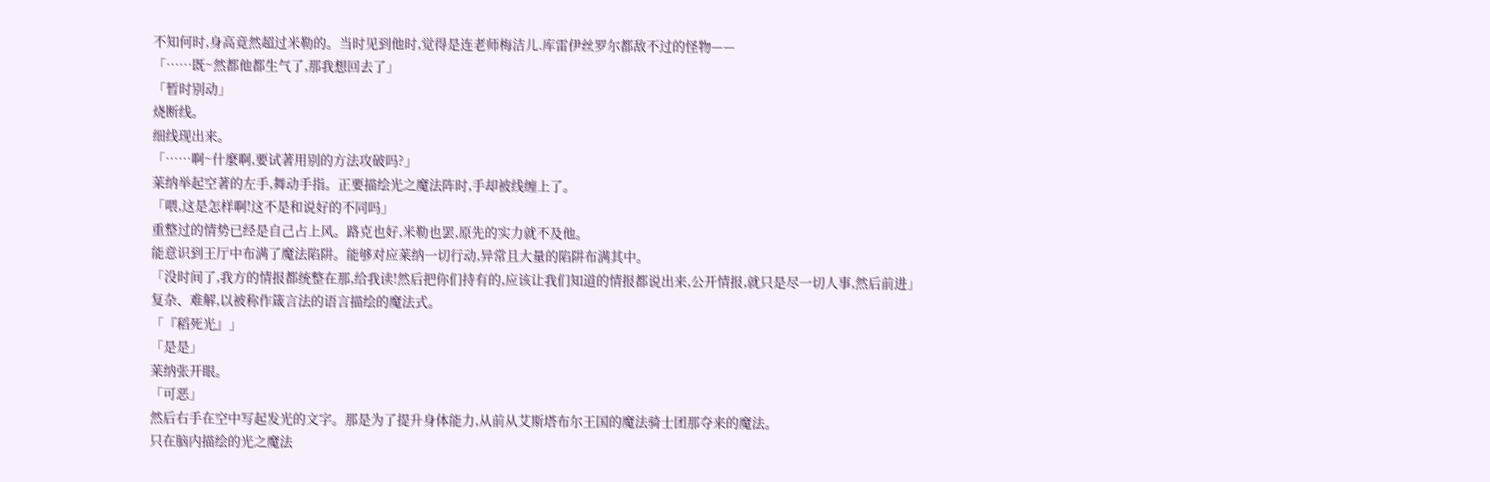不知何时,身高竟然超过米勒的。当时见到他时,觉得是连老师梅洁儿.库雷伊丝罗尔都敌不过的怪物——
「……既~然都他都生气了,那我想回去了」
「暂时别动」
烧断线。
细线现出来。
「……啊~什麼啊,要试著用别的方法攻破吗?」
莱纳举起空著的左手,舞动手指。正要描绘光之魔法阵时,手却被线缠上了。
「喂,这是怎样啊!这不是和说好的不同吗」
重整过的情势已经是自己占上风。路克也好,米勒也罢,原先的实力就不及他。
能意识到王厅中布满了魔法陷阱。能够对应莱纳一切行动,异常且大量的陷阱布满其中。
「没时间了,我方的情报都统整在那,给我读!然后把你们持有的,应该让我们知道的情报都说出来,公开情报,就只是尽一切人事,然后前进」
复杂、难解,以被称作箴言法的语言描绘的魔法式。
「『稻死光』」
「是是」
莱纳张开眼。
「可恶」
然后右手在空中写起发光的文字。那是为了提升身体能力,从前从艾斯塔布尔王国的魔法骑士团那夺来的魔法。
只在脑内描绘的光之魔法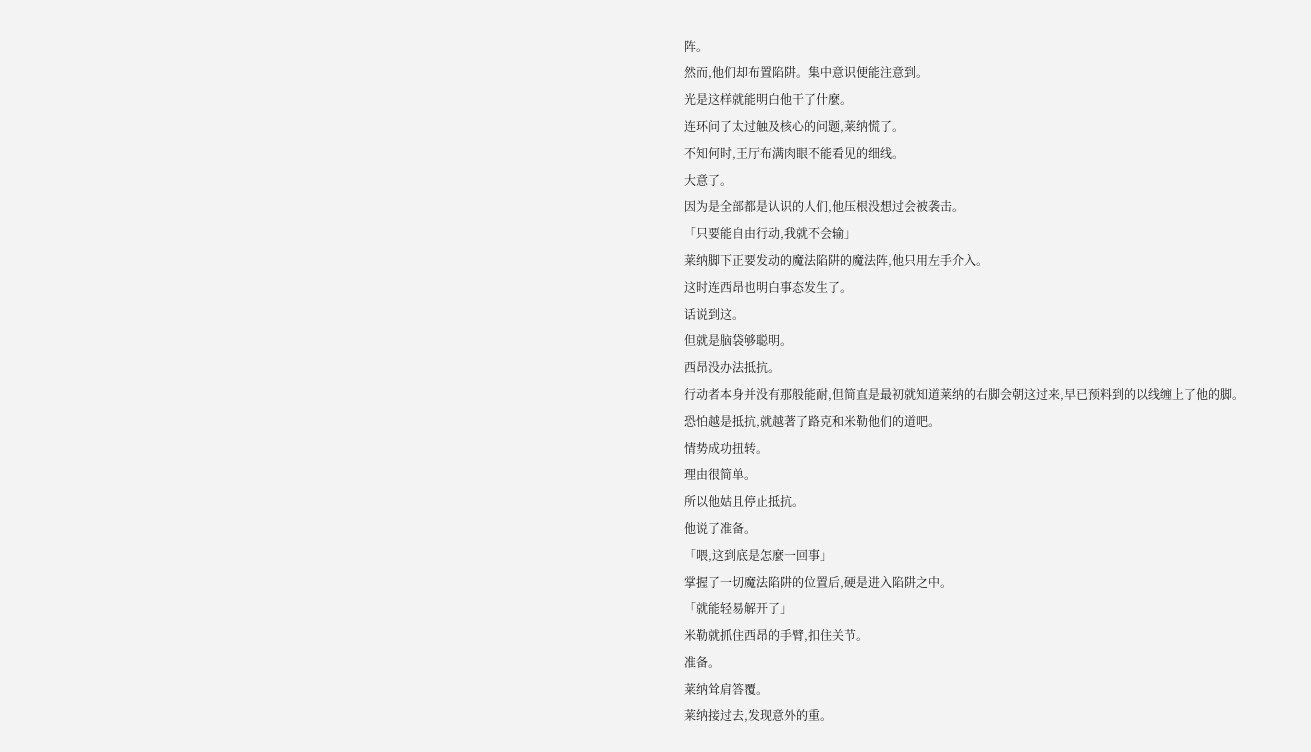阵。
然而,他们却布置陷阱。集中意识便能注意到。
光是这样就能明白他干了什麼。
连环问了太过触及核心的问题,莱纳慌了。
不知何时,王厅布满肉眼不能看见的细线。
大意了。
因为是全部都是认识的人们,他压根没想过会被袭击。
「只要能自由行动,我就不会输」
莱纳脚下正要发动的魔法陷阱的魔法阵,他只用左手介入。
这时连西昂也明白事态发生了。
话说到这。
但就是脑袋够聪明。
西昂没办法抵抗。
行动者本身并没有那般能耐,但简直是最初就知道莱纳的右脚会朝这过来,早已预料到的以线缠上了他的脚。
恐怕越是抵抗,就越著了路克和米勒他们的道吧。
情势成功扭转。
理由很简单。
所以他姑且停止抵抗。
他说了准备。
「喂,这到底是怎麼一回事」
掌握了一切魔法陷阱的位置后,硬是进入陷阱之中。
「就能轻易解开了」
米勒就抓住西昂的手臂,扣住关节。
准备。
莱纳耸肩答覆。
莱纳接过去,发现意外的重。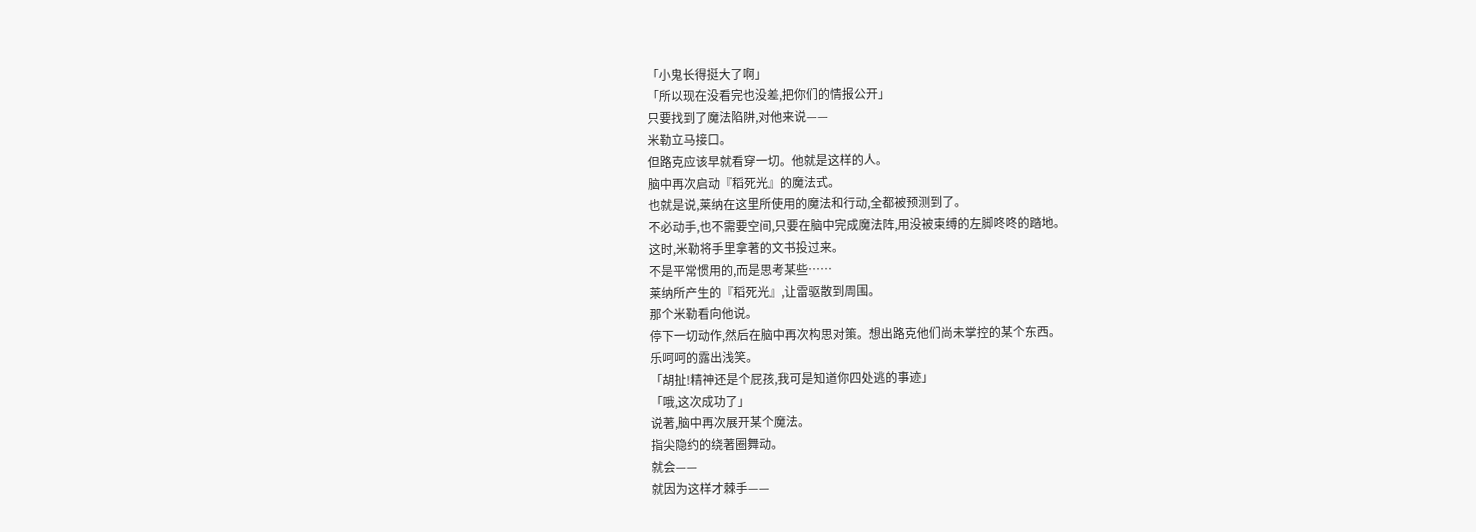「小鬼长得挺大了啊」
「所以现在没看完也没差,把你们的情报公开」
只要找到了魔法陷阱,对他来说——
米勒立马接口。
但路克应该早就看穿一切。他就是这样的人。
脑中再次启动『稻死光』的魔法式。
也就是说,莱纳在这里所使用的魔法和行动,全都被预测到了。
不必动手,也不需要空间,只要在脑中完成魔法阵,用没被束缚的左脚咚咚的踏地。
这时,米勒将手里拿著的文书投过来。
不是平常惯用的,而是思考某些……
莱纳所产生的『稻死光』,让雷驱散到周围。
那个米勒看向他说。
停下一切动作,然后在脑中再次构思对策。想出路克他们尚未掌控的某个东西。
乐呵呵的露出浅笑。
「胡扯!精神还是个屁孩,我可是知道你四处逃的事迹」
「哦,这次成功了」
说著,脑中再次展开某个魔法。
指尖隐约的绕著圈舞动。
就会——
就因为这样才棘手——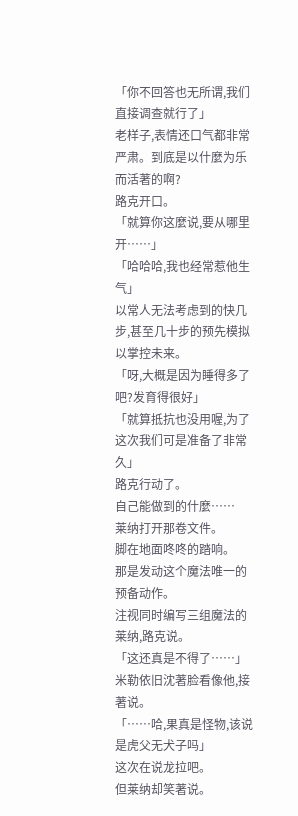「你不回答也无所谓,我们直接调查就行了」
老样子,表情还口气都非常严肃。到底是以什麼为乐而活著的啊?
路克开口。
「就算你这麼说,要从哪里开……」
「哈哈哈,我也经常惹他生气」
以常人无法考虑到的快几步,甚至几十步的预先模拟以掌控未来。
「呀,大概是因为睡得多了吧?发育得很好」
「就算抵抗也没用喔,为了这次我们可是准备了非常久」
路克行动了。
自己能做到的什麼……
莱纳打开那卷文件。
脚在地面咚咚的踏响。
那是发动这个魔法唯一的预备动作。
注视同时编写三组魔法的莱纳,路克说。
「这还真是不得了……」
米勒依旧沈著脸看像他,接著说。
「……哈,果真是怪物,该说是虎父无犬子吗」
这次在说龙拉吧。
但莱纳却笑著说。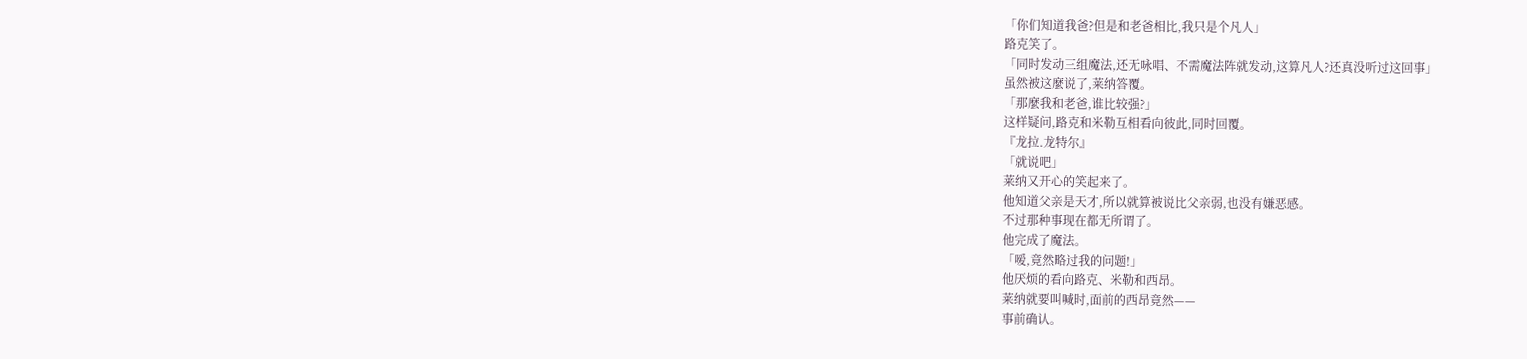「你们知道我爸?但是和老爸相比,我只是个凡人」
路克笑了。
「同时发动三组魔法,还无咏唱、不需魔法阵就发动,这算凡人?还真没听过这回事」
虽然被这麼说了,莱纳答覆。
「那麼我和老爸,谁比较强?」
这样疑问,路克和米勒互相看向彼此,同时回覆。
『龙拉.龙特尔』
「就说吧」
莱纳又开心的笑起来了。
他知道父亲是天才,所以就算被说比父亲弱,也没有嫌恶感。
不过那种事现在都无所谓了。
他完成了魔法。
「嗳,竟然略过我的问题!」
他厌烦的看向路克、米勒和西昂。
莱纳就要叫喊时,面前的西昂竟然——
事前确认。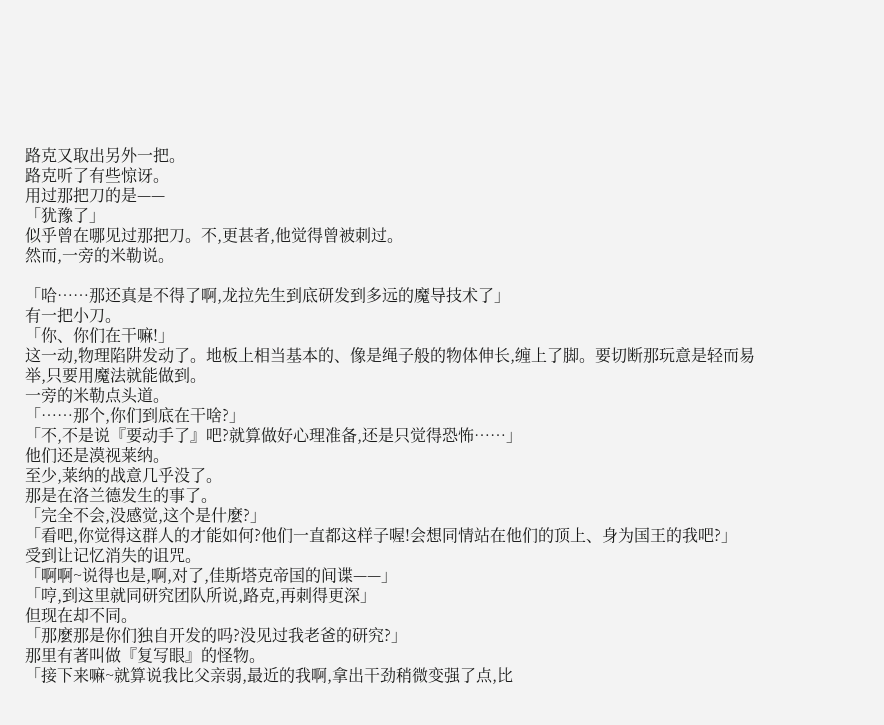路克又取出另外一把。
路克听了有些惊讶。
用过那把刀的是——
「犹豫了」
似乎曾在哪见过那把刀。不,更甚者,他觉得曾被刺过。
然而,一旁的米勒说。

「哈……那还真是不得了啊,龙拉先生到底研发到多远的魔导技术了」
有一把小刀。
「你、你们在干嘛!」
这一动,物理陷阱发动了。地板上相当基本的、像是绳子般的物体伸长,缠上了脚。要切断那玩意是轻而易举,只要用魔法就能做到。
一旁的米勒点头道。
「……那个,你们到底在干啥?」
「不,不是说『要动手了』吧?就算做好心理准备,还是只觉得恐怖……」
他们还是漠视莱纳。
至少,莱纳的战意几乎没了。
那是在洛兰德发生的事了。
「完全不会,没感觉,这个是什麼?」
「看吧,你觉得这群人的才能如何?他们一直都这样子喔!会想同情站在他们的顶上、身为国王的我吧?」
受到让记忆消失的诅咒。
「啊啊~说得也是,啊,对了,佳斯塔克帝国的间谍——」
「哼,到这里就同研究团队所说,路克,再刺得更深」
但现在却不同。
「那麼那是你们独自开发的吗?没见过我老爸的研究?」
那里有著叫做『复写眼』的怪物。
「接下来嘛~就算说我比父亲弱,最近的我啊,拿出干劲稍微变强了点,比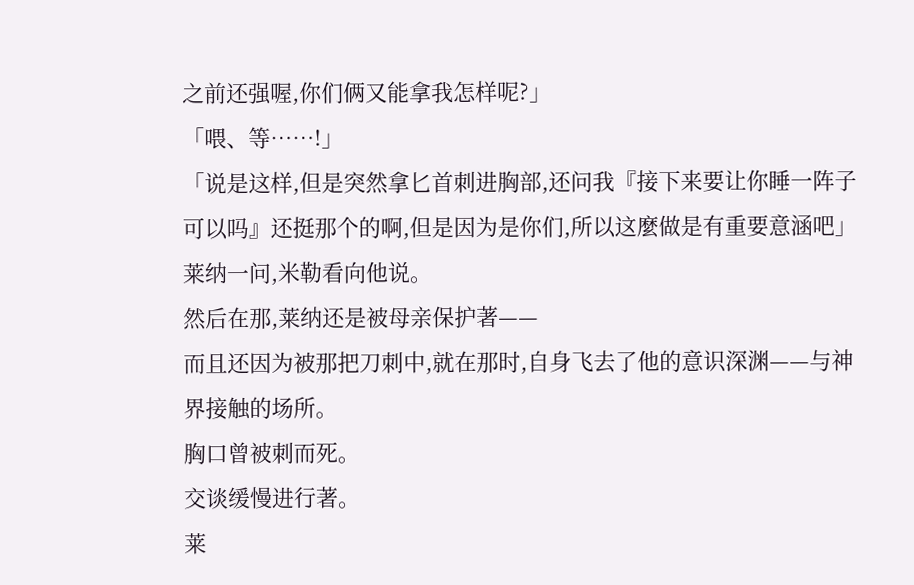之前还强喔,你们俩又能拿我怎样呢?」
「喂、等……!」
「说是这样,但是突然拿匕首刺进胸部,还问我『接下来要让你睡一阵子可以吗』还挺那个的啊,但是因为是你们,所以这麼做是有重要意涵吧」
莱纳一问,米勒看向他说。
然后在那,莱纳还是被母亲保护著——
而且还因为被那把刀刺中,就在那时,自身飞去了他的意识深渊——与神界接触的场所。
胸口曾被刺而死。
交谈缓慢进行著。
莱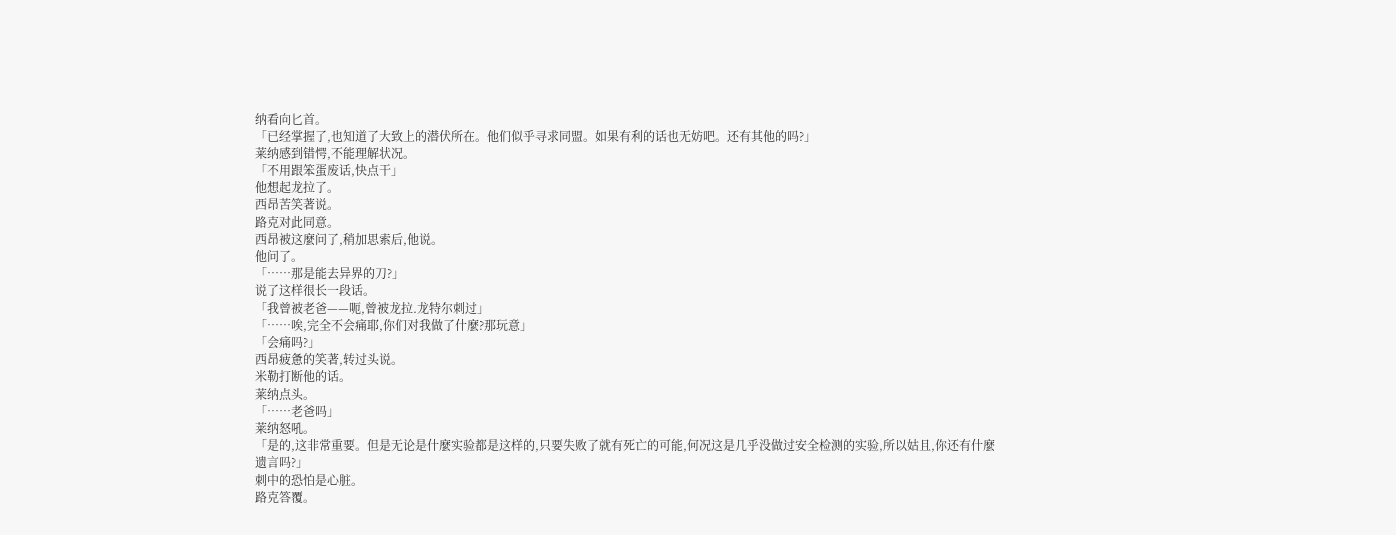纳看向匕首。
「已经掌握了,也知道了大致上的潜伏所在。他们似乎寻求同盟。如果有利的话也无妨吧。还有其他的吗?」
莱纳感到错愕,不能理解状况。
「不用跟笨蛋废话,快点干」
他想起龙拉了。
西昂苦笑著说。
路克对此同意。
西昂被这麼问了,稍加思索后,他说。
他问了。
「……那是能去异界的刀?」
说了这样很长一段话。
「我曾被老爸——呃,曾被龙拉.龙特尔刺过」
「……唉,完全不会痛耶,你们对我做了什麼?那玩意」
「会痛吗?」
西昂疲惫的笑著,转过头说。
米勒打断他的话。
莱纳点头。
「……老爸吗」
莱纳怒吼。
「是的,这非常重要。但是无论是什麼实验都是这样的,只要失败了就有死亡的可能,何况这是几乎没做过安全检测的实验,所以姑且,你还有什麼遗言吗?」
刺中的恐怕是心脏。
路克答覆。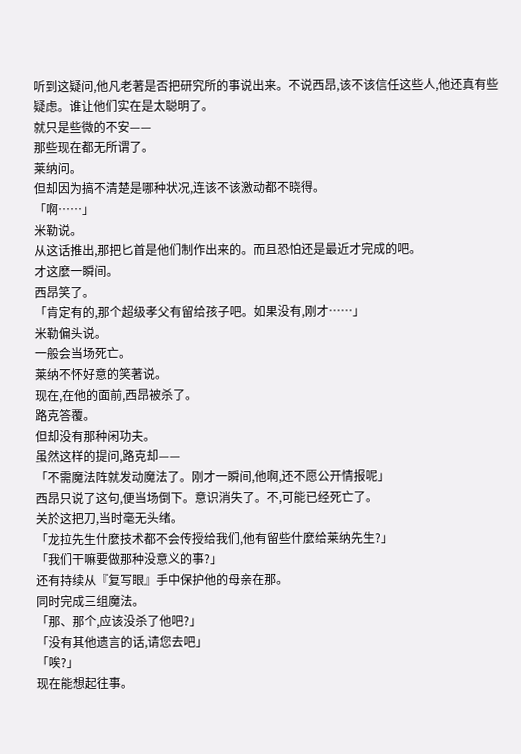听到这疑问,他凡老著是否把研究所的事说出来。不说西昂,该不该信任这些人,他还真有些疑虑。谁让他们实在是太聪明了。
就只是些微的不安——
那些现在都无所谓了。
莱纳问。
但却因为搞不清楚是哪种状况,连该不该激动都不晓得。
「啊……」
米勒说。
从这话推出,那把匕首是他们制作出来的。而且恐怕还是最近才完成的吧。
才这麼一瞬间。
西昂笑了。
「肯定有的,那个超级孝父有留给孩子吧。如果没有,刚才……」
米勒偏头说。
一般会当场死亡。
莱纳不怀好意的笑著说。
现在,在他的面前,西昂被杀了。
路克答覆。
但却没有那种闲功夫。
虽然这样的提问,路克却——
「不需魔法阵就发动魔法了。刚才一瞬间,他啊,还不愿公开情报呢」
西昂只说了这句,便当场倒下。意识消失了。不,可能已经死亡了。
关於这把刀,当时毫无头绪。
「龙拉先生什麼技术都不会传授给我们,他有留些什麼给莱纳先生?」
「我们干嘛要做那种没意义的事?」
还有持续从『复写眼』手中保护他的母亲在那。
同时完成三组魔法。
「那、那个,应该没杀了他吧?」
「没有其他遗言的话,请您去吧」
「唉?」
现在能想起往事。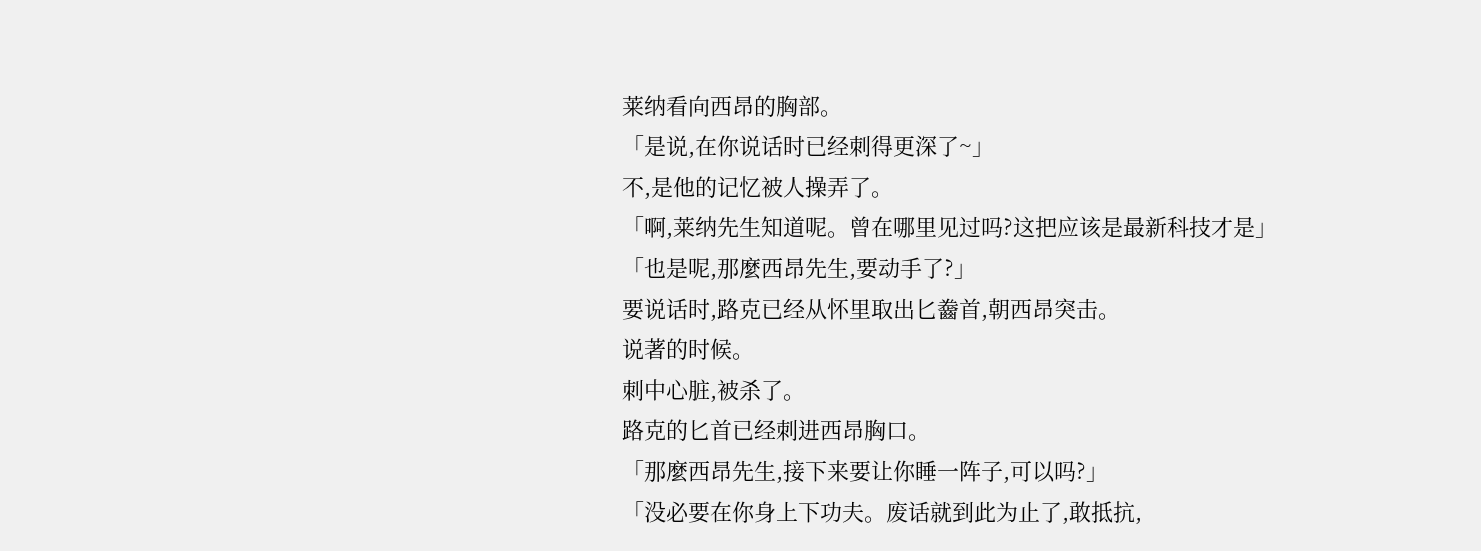莱纳看向西昂的胸部。
「是说,在你说话时已经刺得更深了~」
不,是他的记忆被人操弄了。
「啊,莱纳先生知道呢。曾在哪里见过吗?这把应该是最新科技才是」
「也是呢,那麼西昂先生,要动手了?」
要说话时,路克已经从怀里取出匕齤首,朝西昂突击。
说著的时候。
刺中心脏,被杀了。
路克的匕首已经刺进西昂胸口。
「那麼西昂先生,接下来要让你睡一阵子,可以吗?」
「没必要在你身上下功夫。废话就到此为止了,敢抵抗,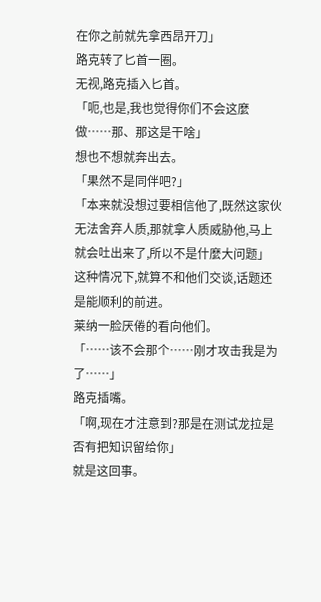在你之前就先拿西昂开刀」
路克转了匕首一圈。
无视,路克插入匕首。
「呃,也是,我也觉得你们不会这麼做……那、那这是干啥」
想也不想就奔出去。
「果然不是同伴吧?」
「本来就没想过要相信他了,既然这家伙无法舍弃人质,那就拿人质威胁他,马上就会吐出来了,所以不是什麼大问题」
这种情况下,就算不和他们交谈,话题还是能顺利的前进。
莱纳一脸厌倦的看向他们。
「……该不会那个……刚才攻击我是为了……」
路克插嘴。
「啊,现在才注意到?那是在测试龙拉是否有把知识留给你」
就是这回事。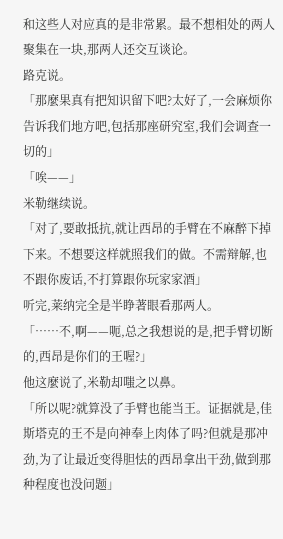和这些人对应真的是非常累。最不想相处的两人聚集在一块,那两人还交互谈论。
路克说。
「那麼果真有把知识留下吧?太好了,一会麻烦你告诉我们地方吧,包括那座研究室,我们会调查一切的」
「唉——」
米勒继续说。
「对了,要敢抵抗,就让西昂的手臂在不麻醉下掉下来。不想要这样就照我们的做。不需辩解,也不跟你废话,不打算跟你玩家家酒」
听完,莱纳完全是半睁著眼看那两人。
「……不,啊——呃,总之我想说的是,把手臂切断的,西昂是你们的王喔?」
他这麼说了,米勒却嗤之以鼻。
「所以呢?就算没了手臂也能当王。证据就是,佳斯塔克的王不是向神奉上肉体了吗?但就是那冲劲,为了让最近变得胆怯的西昂拿出干劲,做到那种程度也没问题」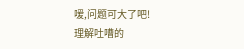嗳,问题可大了吧!
理解吐嘈的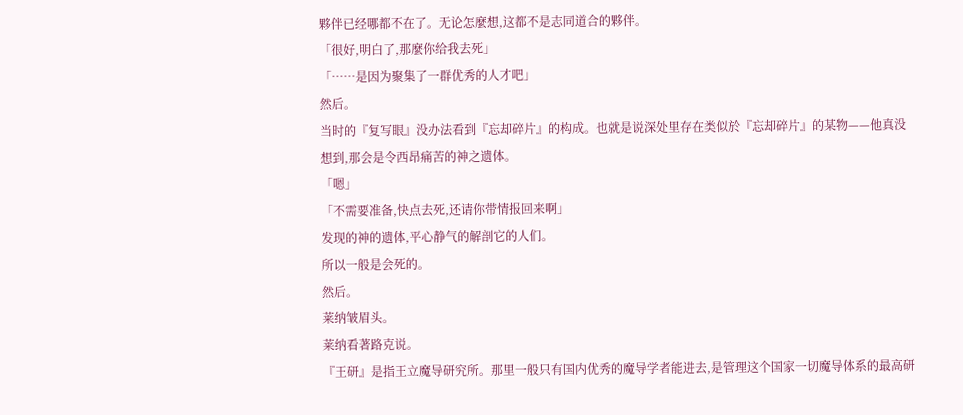夥伴已经哪都不在了。无论怎麼想,这都不是志同道合的夥伴。
「很好,明白了,那麼你给我去死」
「……是因为聚集了一群优秀的人才吧」
然后。
当时的『复写眼』没办法看到『忘却碎片』的构成。也就是说深处里存在类似於『忘却碎片』的某物——他真没想到,那会是令西昂痛苦的神之遗体。
「嗯」
「不需要准备,快点去死,还请你带情报回来啊」
发现的神的遗体,平心静气的解剖它的人们。
所以一般是会死的。
然后。
莱纳皱眉头。
莱纳看著路克说。
『王研』是指王立魔导研究所。那里一般只有国内优秀的魔导学者能进去,是管理这个国家一切魔导体系的最高研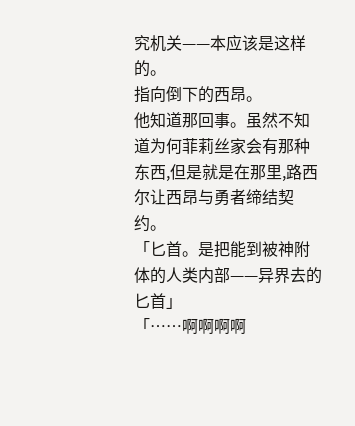究机关——本应该是这样的。
指向倒下的西昂。
他知道那回事。虽然不知道为何菲莉丝家会有那种东西,但是就是在那里,路西尔让西昂与勇者缔结契约。
「匕首。是把能到被神附体的人类内部——异界去的匕首」
「……啊啊啊啊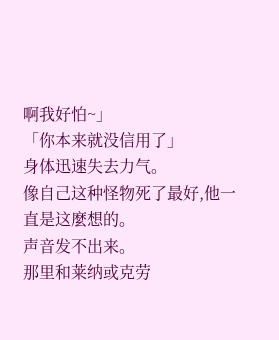啊我好怕~」
「你本来就没信用了」
身体迅速失去力气。
像自己这种怪物死了最好,他一直是这麼想的。
声音发不出来。
那里和莱纳或克劳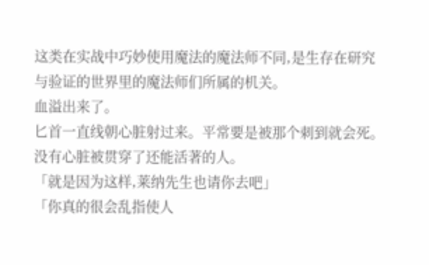这类在实战中巧妙使用魔法的魔法师不同,是生存在研究与验证的世界里的魔法师们所属的机关。
血溢出来了。
匕首一直线朝心脏射过来。平常要是被那个刺到就会死。没有心脏被贯穿了还能活著的人。
「就是因为这样,莱纳先生也请你去吧」
「你真的很会乱指使人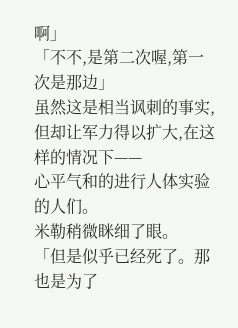啊」
「不不,是第二次喔,第一次是那边」
虽然这是相当讽刺的事实,但却让军力得以扩大,在这样的情况下——
心平气和的进行人体实验的人们。
米勒稍微眯细了眼。
「但是似乎已经死了。那也是为了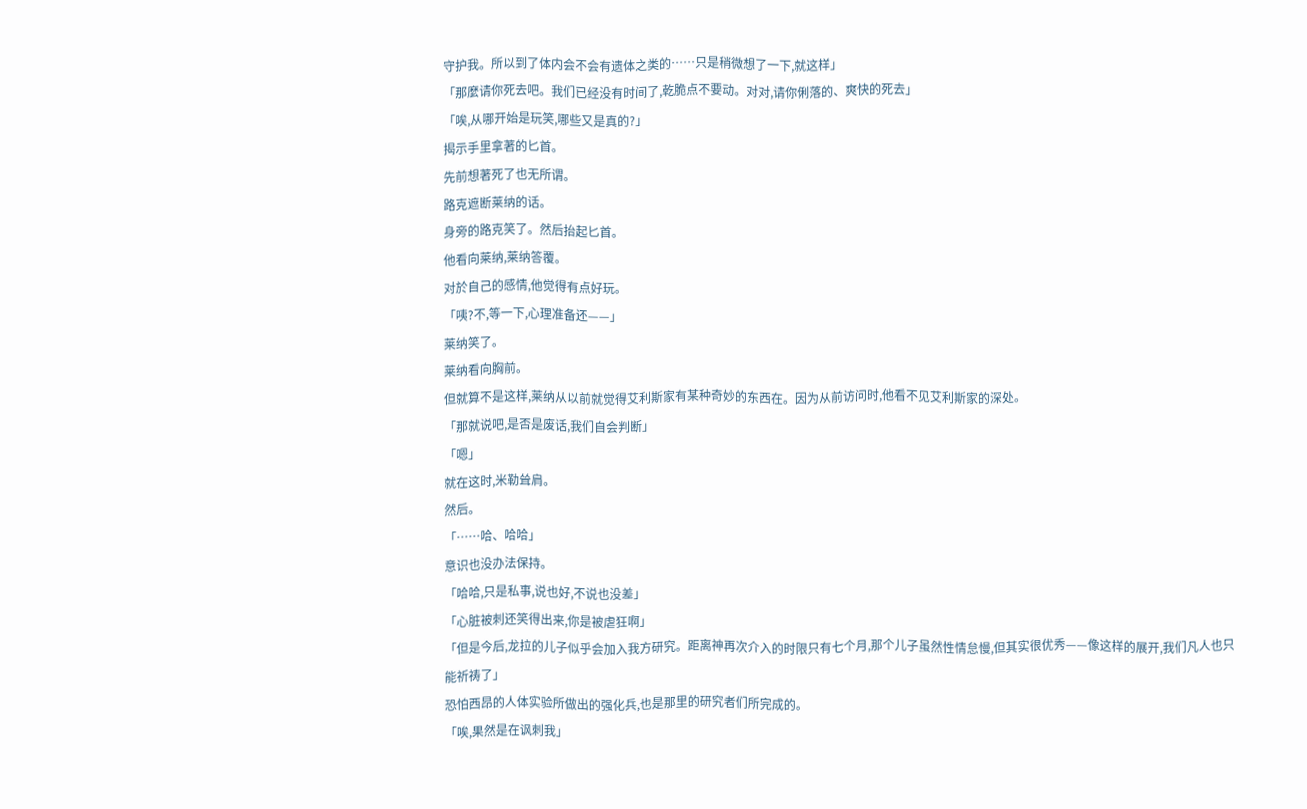守护我。所以到了体内会不会有遗体之类的……只是稍微想了一下,就这样」
「那麼请你死去吧。我们已经没有时间了,乾脆点不要动。对对,请你俐落的、爽快的死去」
「唉,从哪开始是玩笑,哪些又是真的?」
揭示手里拿著的匕首。
先前想著死了也无所谓。
路克遮断莱纳的话。
身旁的路克笑了。然后抬起匕首。
他看向莱纳,莱纳答覆。
对於自己的感情,他觉得有点好玩。
「咦?不,等一下,心理准备还——」
莱纳笑了。
莱纳看向胸前。
但就算不是这样,莱纳从以前就觉得艾利斯家有某种奇妙的东西在。因为从前访问时,他看不见艾利斯家的深处。
「那就说吧,是否是废话,我们自会判断」
「嗯」
就在这时,米勒耸肩。
然后。
「……哈、哈哈」
意识也没办法保持。
「哈哈,只是私事,说也好,不说也没差」
「心脏被刺还笑得出来,你是被虐狂啊」
「但是今后,龙拉的儿子似乎会加入我方研究。距离神再次介入的时限只有七个月,那个儿子虽然性情怠慢,但其实很优秀——像这样的展开,我们凡人也只能祈祷了」
恐怕西昂的人体实验所做出的强化兵,也是那里的研究者们所完成的。
「唉,果然是在讽刺我」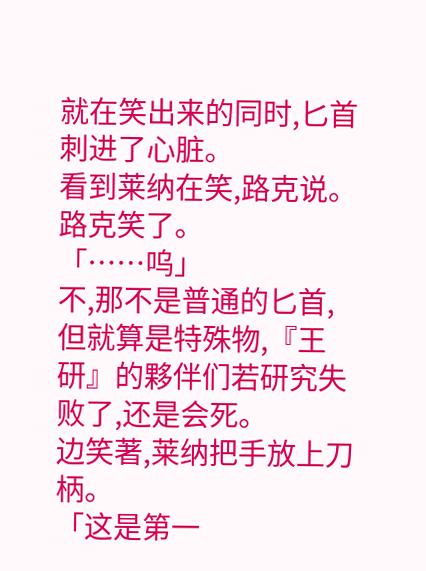就在笑出来的同时,匕首刺进了心脏。
看到莱纳在笑,路克说。
路克笑了。
「……呜」
不,那不是普通的匕首,但就算是特殊物,『王研』的夥伴们若研究失败了,还是会死。
边笑著,莱纳把手放上刀柄。
「这是第一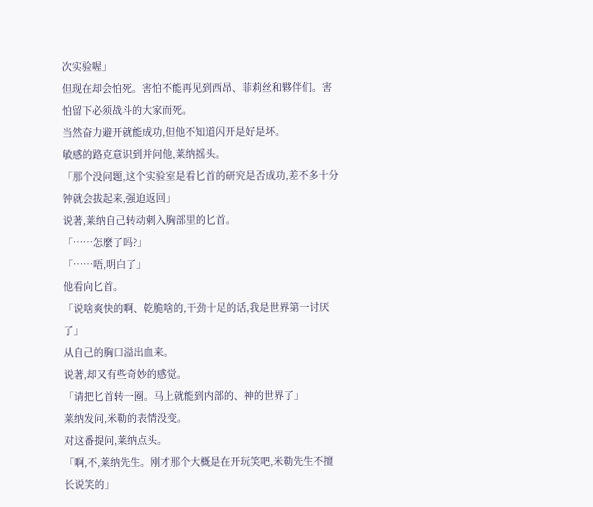次实验喔」
但现在却会怕死。害怕不能再见到西昂、菲莉丝和夥伴们。害怕留下必须战斗的大家而死。
当然奋力避开就能成功,但他不知道闪开是好是坏。
敏感的路克意识到并问他,莱纳摇头。
「那个没问题,这个实验室是看匕首的研究是否成功,差不多十分钟就会拔起来,强迫返回」
说著,莱纳自己转动刺入胸部里的匕首。
「……怎麼了吗?」
「……唔,明白了」
他看向匕首。
「说啥爽快的啊、乾脆啥的,干劲十足的话,我是世界第一讨厌了」
从自己的胸口溢出血来。
说著,却又有些奇妙的感觉。
「请把匕首转一圈。马上就能到内部的、神的世界了」
莱纳发问,米勒的表情没变。
对这番提问,莱纳点头。
「啊,不,莱纳先生。刚才那个大概是在开玩笑吧,米勒先生不擅长说笑的」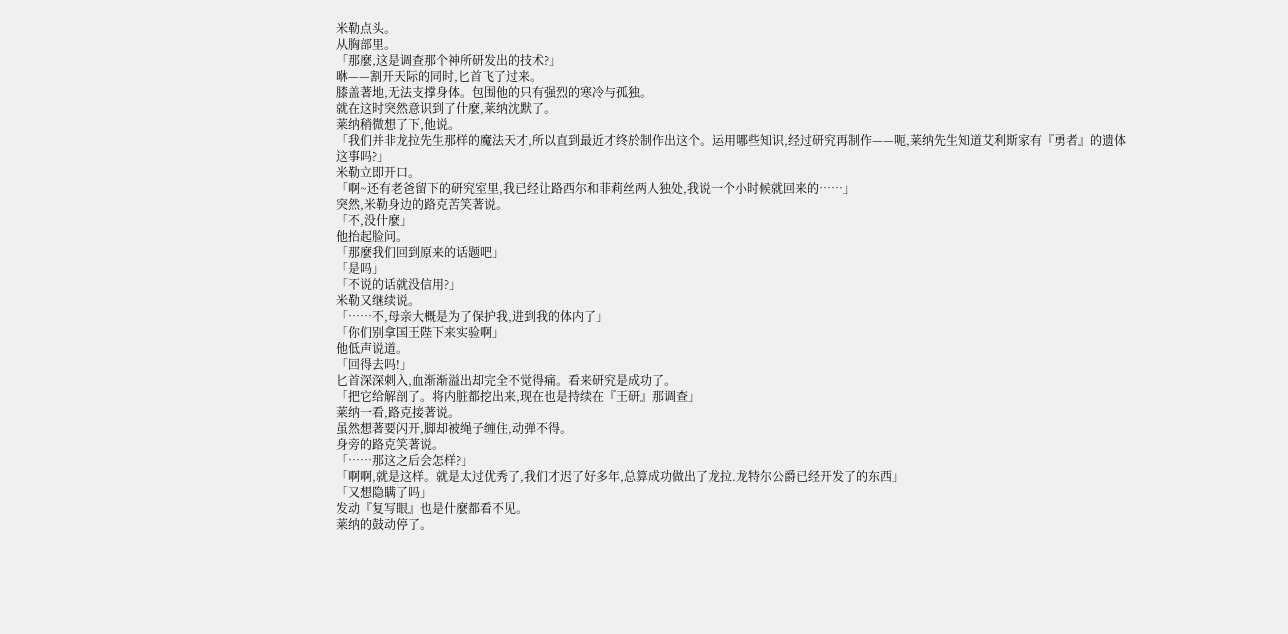米勒点头。
从胸部里。
「那麼,这是调查那个神所研发出的技术?」
咻——割开天际的同时,匕首飞了过来。
膝盖著地,无法支撑身体。包围他的只有强烈的寒冷与孤独。
就在这时突然意识到了什麼,莱纳沈默了。
莱纳稍微想了下,他说。
「我们并非龙拉先生那样的魔法天才,所以直到最近才终於制作出这个。运用哪些知识,经过研究再制作——呃,莱纳先生知道艾利斯家有『勇者』的遗体这事吗?」
米勒立即开口。
「啊~还有老爸留下的研究室里,我已经让路西尔和菲莉丝两人独处,我说一个小时候就回来的……」
突然,米勒身边的路克苦笑著说。
「不,没什麼」
他抬起脸问。
「那麼我们回到原来的话题吧」
「是吗」
「不说的话就没信用?」
米勒又继续说。
「……不,母亲大概是为了保护我,进到我的体内了」
「你们别拿国王陛下来实验啊」
他低声说道。
「回得去吗!」
匕首深深刺入,血渐渐溢出却完全不觉得痛。看来研究是成功了。
「把它给解剖了。将内脏都挖出来,现在也是持续在『王研』那调查」
莱纳一看,路克接著说。
虽然想著要闪开,脚却被绳子缠住,动弹不得。
身旁的路克笑著说。
「……那这之后会怎样?」
「啊啊,就是这样。就是太过优秀了,我们才迟了好多年,总算成功做出了龙拉.龙特尔公爵已经开发了的东西」
「又想隐瞒了吗」
发动『复写眼』也是什麼都看不见。
莱纳的鼓动停了。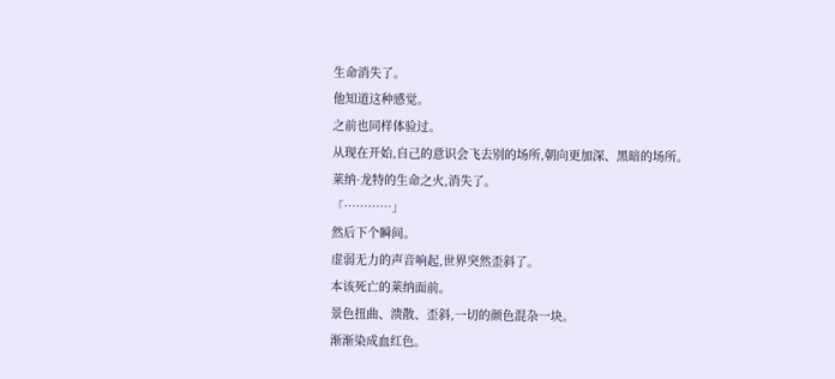生命消失了。
他知道这种感觉。
之前也同样体验过。
从现在开始,自己的意识会飞去别的场所,朝向更加深、黑暗的场所。
莱纳·龙特的生命之火,消失了。
「…………」
然后下个瞬间。
虚弱无力的声音响起,世界突然歪斜了。
本该死亡的莱纳面前。
景色扭曲、溃散、歪斜,一切的颜色混杂一块。
渐渐染成血红色。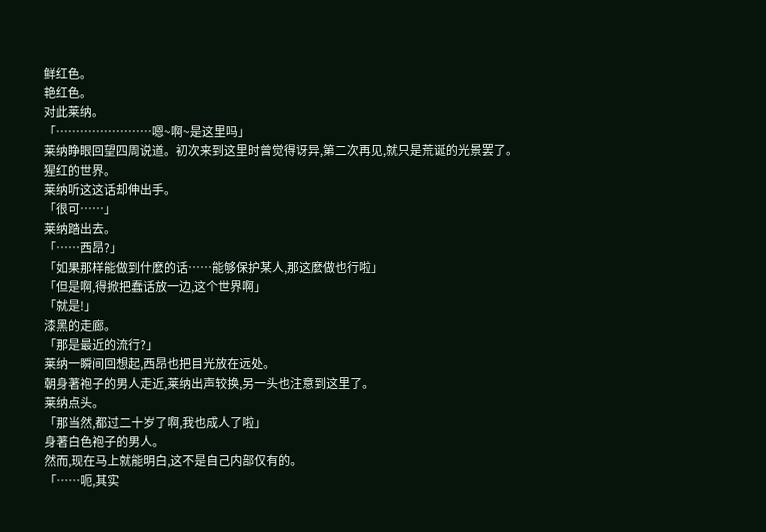鲜红色。
艳红色。
对此莱纳。
「……………………嗯~啊~是这里吗」
莱纳睁眼回望四周说道。初次来到这里时曾觉得讶异,第二次再见,就只是荒诞的光景罢了。
猩红的世界。
莱纳听这这话却伸出手。
「很可……」
莱纳踏出去。
「……西昂?」
「如果那样能做到什麼的话……能够保护某人,那这麼做也行啦」
「但是啊,得掀把蠢话放一边,这个世界啊」
「就是!」
漆黑的走廊。
「那是最近的流行?」
莱纳一瞬间回想起,西昂也把目光放在远处。
朝身著袍子的男人走近,莱纳出声较换,另一头也注意到这里了。
莱纳点头。
「那当然,都过二十岁了啊,我也成人了啦」
身著白色袍子的男人。
然而,现在马上就能明白,这不是自己内部仅有的。
「……呃,其实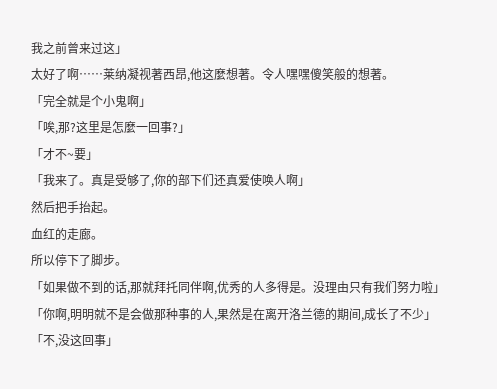我之前曾来过这」
太好了啊……莱纳凝视著西昂,他这麼想著。令人嘿嘿傻笑般的想著。
「完全就是个小鬼啊」
「唉,那?这里是怎麼一回事?」
「才不~要」
「我来了。真是受够了,你的部下们还真爱使唤人啊」
然后把手抬起。
血红的走廊。
所以停下了脚步。
「如果做不到的话,那就拜托同伴啊,优秀的人多得是。没理由只有我们努力啦」
「你啊,明明就不是会做那种事的人,果然是在离开洛兰德的期间,成长了不少」
「不,没这回事」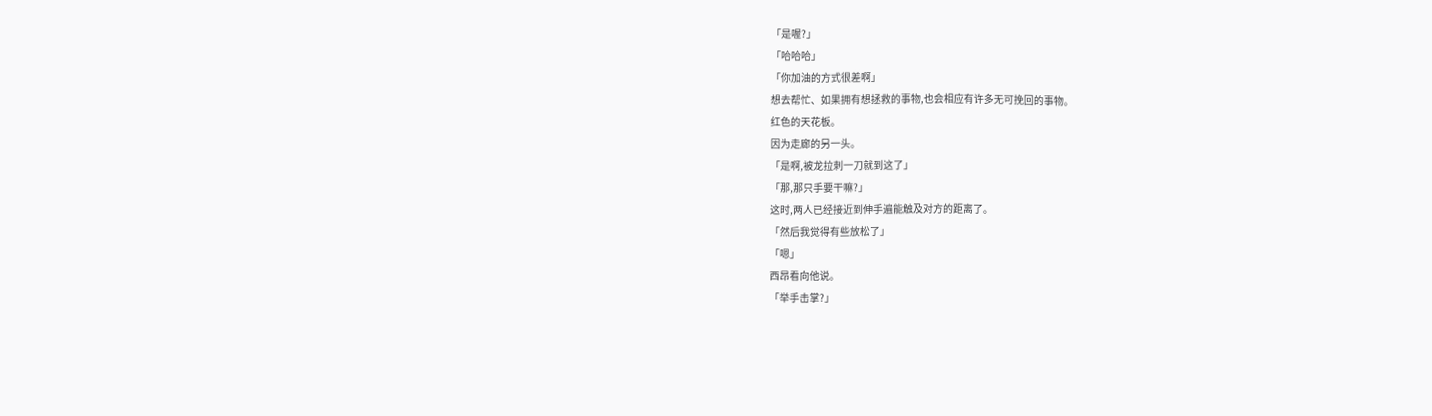「是喔?」
「哈哈哈」
「你加油的方式很差啊」
想去帮忙、如果拥有想拯救的事物,也会相应有许多无可挽回的事物。
红色的天花板。
因为走廊的另一头。
「是啊,被龙拉刺一刀就到这了」
「那,那只手要干嘛?」
这时,两人已经接近到伸手遍能触及对方的距离了。
「然后我觉得有些放松了」
「嗯」
西昂看向他说。
「举手击掌?」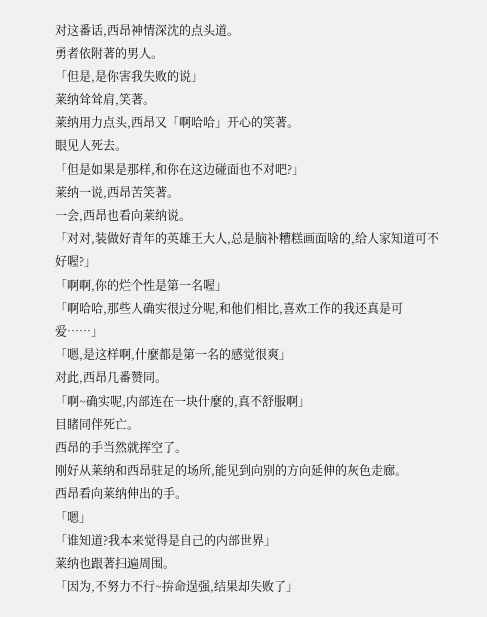对这番话,西昂神情深沈的点头道。
勇者依附著的男人。
「但是,是你害我失败的说」
莱纳耸耸肩,笑著。
莱纳用力点头,西昂又「啊哈哈」开心的笑著。
眼见人死去。
「但是如果是那样,和你在这边碰面也不对吧?」
莱纳一说,西昂苦笑著。
一会,西昂也看向莱纳说。
「对对,装做好青年的英雄王大人,总是脑补糟糕画面啥的,给人家知道可不好喔?」
「啊啊,你的烂个性是第一名喔」
「啊哈哈,那些人确实很过分呢,和他们相比,喜欢工作的我还真是可爱……」
「嗯,是这样啊,什麼都是第一名的感觉很爽」
对此,西昂几番赞同。
「啊~确实呢,内部连在一块什麼的,真不舒服啊」
目睹同伴死亡。
西昂的手当然就挥空了。
刚好从莱纳和西昂驻足的场所,能见到向别的方向延伸的灰色走廊。
西昂看向莱纳伸出的手。
「嗯」
「谁知道?我本来觉得是自己的内部世界」
莱纳也跟著扫遍周围。
「因为,不努力不行~拚命逞强,结果却失败了」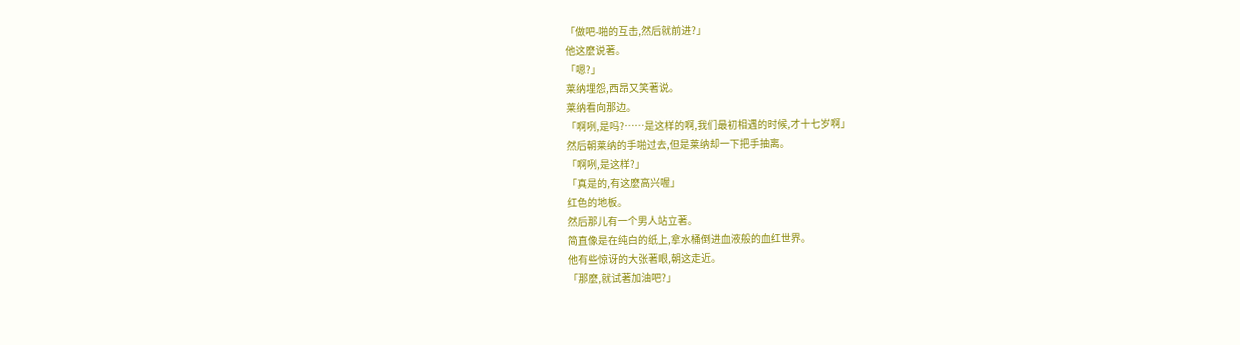「做吧-啪的互击,然后就前进?」
他这麼说著。
「嗯?」
莱纳埋怨,西昂又笑著说。
莱纳看向那边。
「啊咧,是吗?……是这样的啊,我们最初相遇的时候,才十七岁啊」
然后朝莱纳的手啪过去,但是莱纳却一下把手抽离。
「啊咧,是这样?」
「真是的,有这麼高兴喔」
红色的地板。
然后那儿有一个男人站立著。
简直像是在纯白的纸上,拿水桶倒进血液般的血红世界。
他有些惊讶的大张著眼,朝这走近。
「那麼,就试著加油吧?」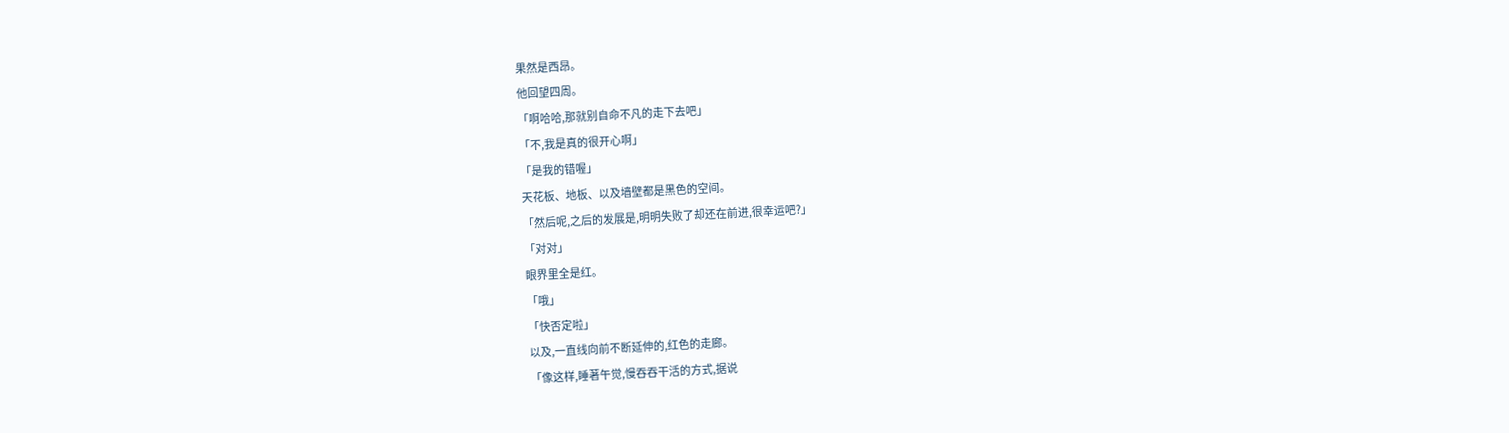果然是西昂。
他回望四周。
「啊哈哈,那就别自命不凡的走下去吧」
「不,我是真的很开心啊」
「是我的错喔」
天花板、地板、以及墙壁都是黑色的空间。
「然后呢,之后的发展是,明明失败了却还在前进,很幸运吧?」
「对对」
眼界里全是红。
「哦」
「快否定啦」
以及,一直线向前不断延伸的,红色的走廊。
「像这样,睡著午觉,慢吞吞干活的方式,据说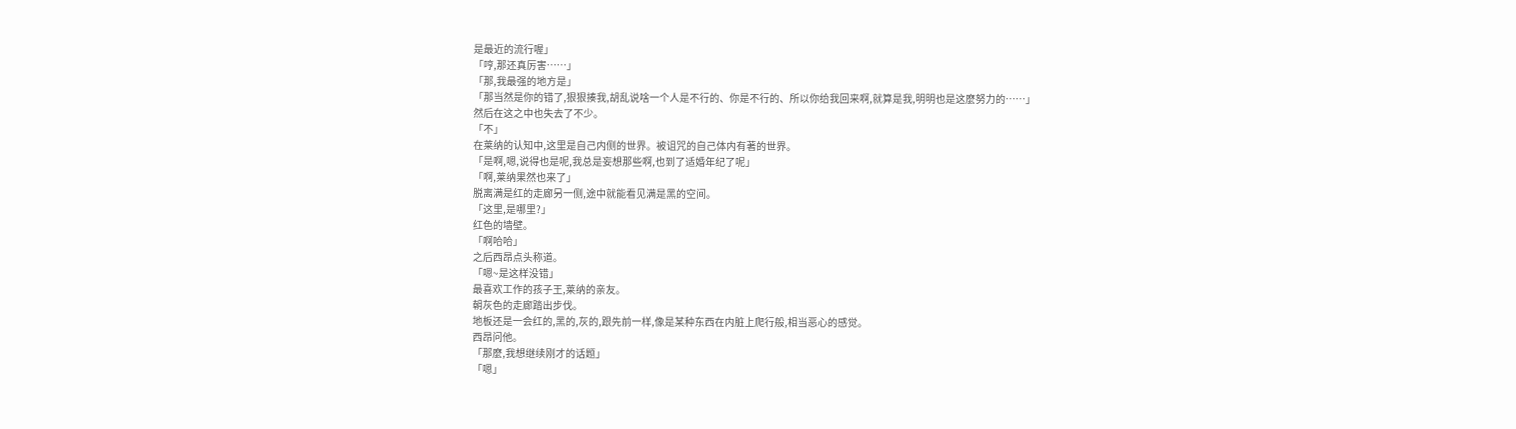是最近的流行喔」
「哼,那还真厉害……」
「那,我最强的地方是」
「那当然是你的错了,狠狠揍我,胡乱说啥一个人是不行的、你是不行的、所以你给我回来啊,就算是我,明明也是这麼努力的……」
然后在这之中也失去了不少。
「不」
在莱纳的认知中,这里是自己内侧的世界。被诅咒的自己体内有著的世界。
「是啊,嗯,说得也是呢,我总是妄想那些啊,也到了适婚年纪了呢」
「啊,莱纳果然也来了」
脱离满是红的走廊另一侧,途中就能看见满是黑的空间。
「这里,是哪里?」
红色的墙壁。
「啊哈哈」
之后西昂点头称道。
「嗯~是这样没错」
最喜欢工作的孩子王,莱纳的亲友。
朝灰色的走廊踏出步伐。
地板还是一会红的,黑的,灰的,跟先前一样,像是某种东西在内脏上爬行般,相当恶心的感觉。
西昂问他。
「那麼,我想继续刚才的话题」
「嗯」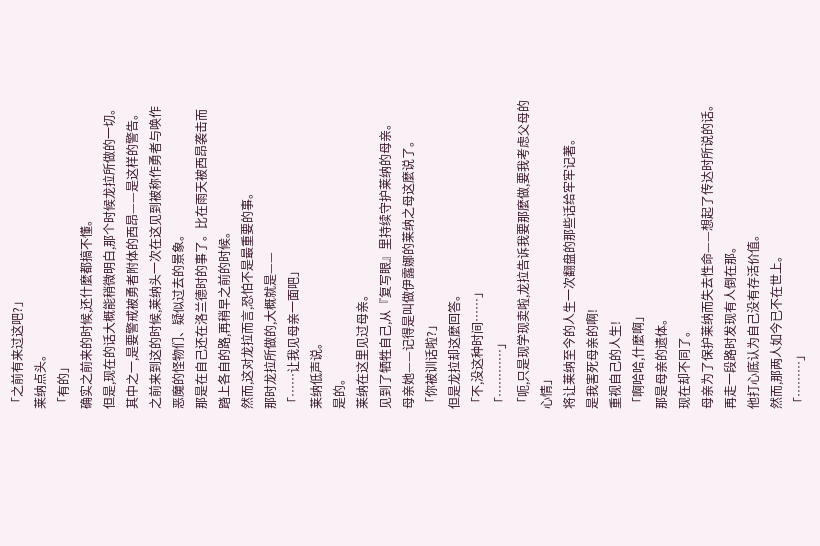「之前有来过这吧?」
莱纳点头。
「有的」
确实之前来的时候,还什麼都搞不懂。
但是,现在的话大概能稍微明白,那个时候龙拉所做的一切。
其中之一,是要警戒被勇者附体的西昂——是这样的警告。之前来到这的时候,莱纳头一次在这见到被称作勇者与唤作恶魔的怪物们、疑似过去的景象。
那是在自己还在洛兰德时的事了。比在雨天被西昂袭击而踏上各自的路,再稍早之前的时候。
然而,这对龙拉而言,恐怕不是最重要的事。
那时龙拉所做的,大概就是——
「……让我见母亲一面吧」
莱纳低声说。
是的。
莱纳在这里见过母亲。
见到了牺牲自己,从『复写眼』里持续守护莱纳的母亲。
母亲她——记得是叫做伊露娜的莱纳之母这麼说了。
「你被训话啦?」
但是龙拉却这麼回答。
「不,没这种时间……」
「…………」
「呃,只是现学现卖啦,龙拉告诉我要那麼做,要我考虑父母的心情」
将让莱纳至今的人生一次翻盘的那些话给牢牢记著。
是我害死母亲的啊!
重视自己的人生!
「啊哈哈,什麼啊」
那是母亲的遗体。
现在却不同了。
母亲为了保护莱纳而失去性命——想起了传达时所说的话。
再走一段路时发现有人倒在那。
他打心底认为自己没有存活价值。
然而,那两人如今已不在世上。
「………」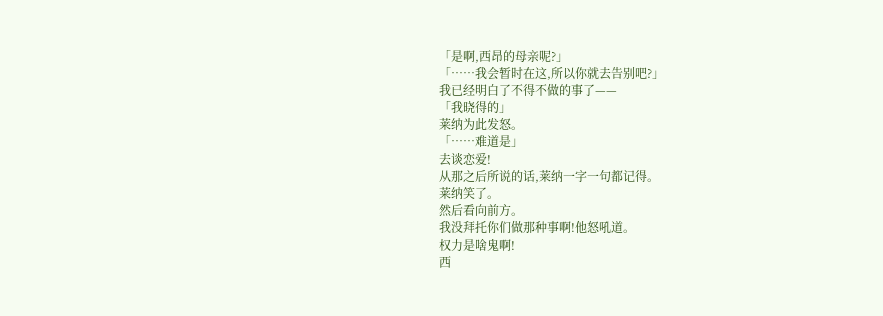「是啊,西昂的母亲呢?」
「……我会暂时在这,所以你就去告别吧?」
我已经明白了不得不做的事了——
「我晓得的」
莱纳为此发怒。
「……难道是」
去谈恋爱!
从那之后所说的话,莱纳一字一句都记得。
莱纳笑了。
然后看向前方。
我没拜托你们做那种事啊!他怒吼道。
权力是啥鬼啊!
西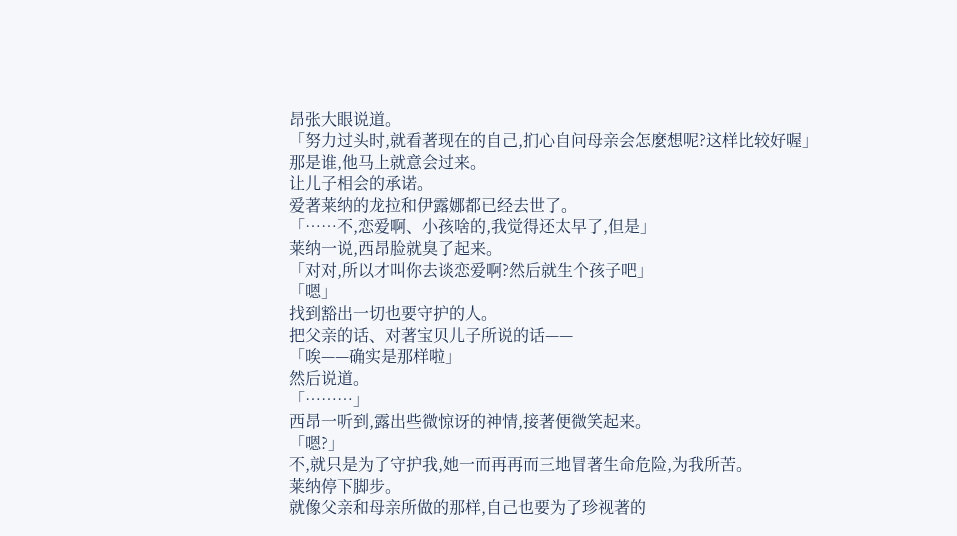昂张大眼说道。
「努力过头时,就看著现在的自己,扪心自问母亲会怎麼想呢?这样比较好喔」
那是谁,他马上就意会过来。
让儿子相会的承诺。
爱著莱纳的龙拉和伊露娜都已经去世了。
「……不,恋爱啊、小孩啥的,我觉得还太早了,但是」
莱纳一说,西昂脸就臭了起来。
「对对,所以才叫你去谈恋爱啊?然后就生个孩子吧」
「嗯」
找到豁出一切也要守护的人。
把父亲的话、对著宝贝儿子所说的话——
「唉——确实是那样啦」
然后说道。
「………」
西昂一听到,露出些微惊讶的神情,接著便微笑起来。
「嗯?」
不,就只是为了守护我,她一而再再而三地冒著生命危险,为我所苦。
莱纳停下脚步。
就像父亲和母亲所做的那样,自己也要为了珍视著的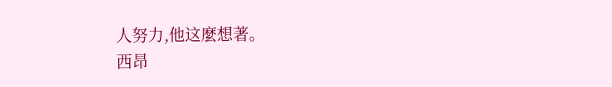人努力,他这麼想著。
西昂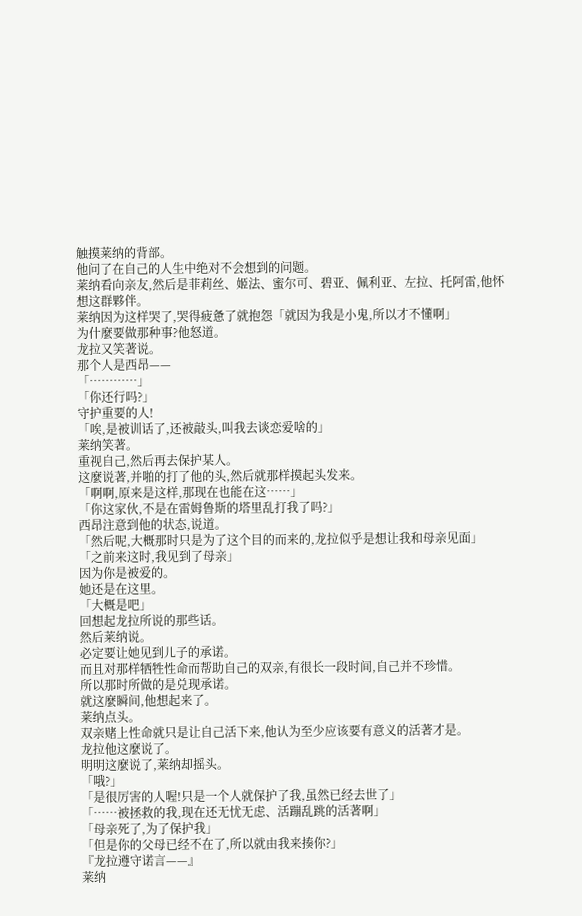触摸莱纳的背部。
他问了在自己的人生中绝对不会想到的问题。
莱纳看向亲友,然后是菲莉丝、姬法、蜜尔可、碧亚、佩利亚、左拉、托阿雷,他怀想这群夥伴。
莱纳因为这样哭了,哭得疲惫了就抱怨「就因为我是小鬼,所以才不懂啊」
为什麼要做那种事?他怒道。
龙拉又笑著说。
那个人是西昂——
「…………」
「你还行吗?」
守护重要的人!
「唉,是被训话了,还被敲头,叫我去谈恋爱啥的」
莱纳笑著。
重视自己,然后再去保护某人。
这麼说著,并啪的打了他的头,然后就那样摸起头发来。
「啊啊,原来是这样,那现在也能在这……」
「你这家伙,不是在雷姆鲁斯的塔里乱打我了吗?」
西昂注意到他的状态,说道。
「然后呢,大概那时只是为了这个目的而来的,龙拉似乎是想让我和母亲见面」
「之前来这时,我见到了母亲」
因为你是被爱的。
她还是在这里。
「大概是吧」
回想起龙拉所说的那些话。
然后莱纳说。
必定要让她见到儿子的承诺。
而且对那样牺牲性命而帮助自己的双亲,有很长一段时间,自己并不珍惜。
所以那时所做的是兑现承诺。
就这麼瞬间,他想起来了。
莱纳点头。
双亲赌上性命就只是让自己活下来,他认为至少应该要有意义的活著才是。
龙拉他这麼说了。
明明这麼说了,莱纳却摇头。
「哦?」
「是很厉害的人喔!只是一个人就保护了我,虽然已经去世了」
「……被拯救的我,现在还无忧无虑、活蹦乱跳的活著啊」
「母亲死了,为了保护我」
「但是你的父母已经不在了,所以就由我来揍你?」
『龙拉遵守诺言——』
莱纳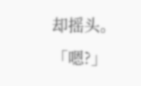却摇头。
「嗯?」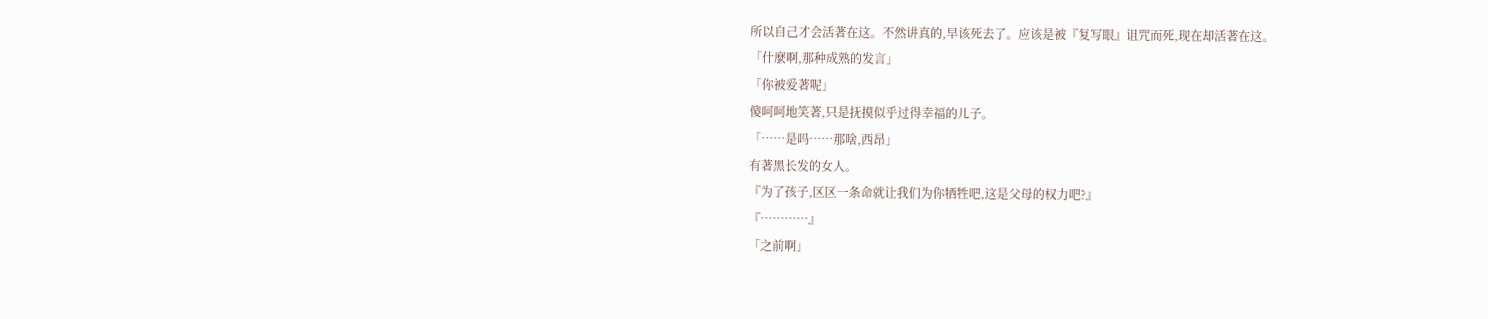所以自己才会活著在这。不然讲真的,早该死去了。应该是被『复写眼』诅咒而死,现在却活著在这。
「什麼啊,那种成熟的发言」
「你被爱著呢」
傻呵呵地笑著,只是抚摸似乎过得幸福的儿子。
「……是吗……那啥,西昂」
有著黑长发的女人。
『为了孩子,区区一条命就让我们为你牺牲吧,这是父母的权力吧?』
『…………』
「之前啊」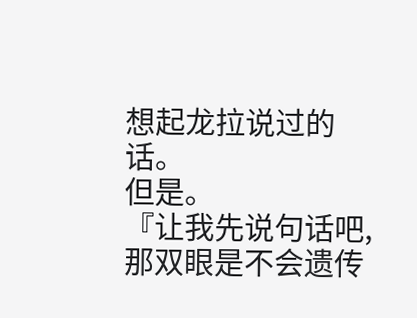想起龙拉说过的话。
但是。
『让我先说句话吧,那双眼是不会遗传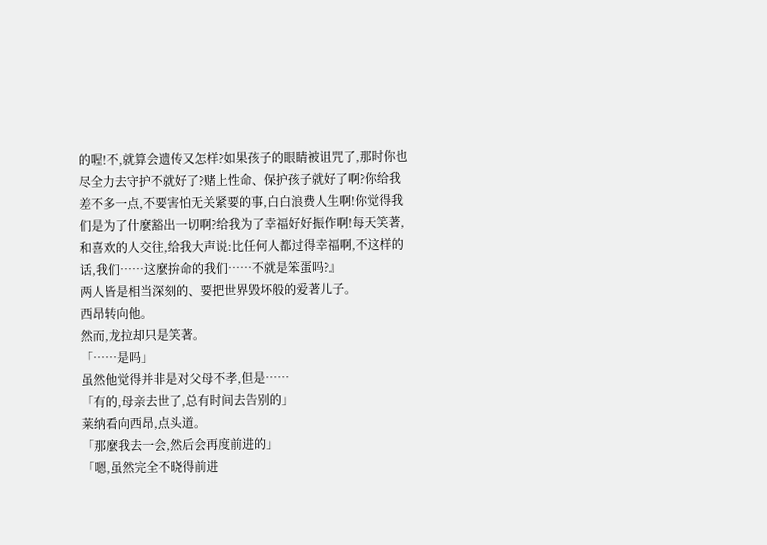的喔!不,就算会遗传又怎样?如果孩子的眼睛被诅咒了,那时你也尽全力去守护不就好了?赌上性命、保护孩子就好了啊?你给我差不多一点,不要害怕无关紧要的事,白白浪费人生啊!你觉得我们是为了什麼豁出一切啊?给我为了幸福好好振作啊!每天笑著,和喜欢的人交往,给我大声说:比任何人都过得幸福啊,不这样的话,我们……这麼拚命的我们……不就是笨蛋吗?』
两人皆是相当深刻的、要把世界毁坏般的爱著儿子。
西昂转向他。
然而,龙拉却只是笑著。
「……是吗」
虽然他觉得并非是对父母不孝,但是……
「有的,母亲去世了,总有时间去告别的」
莱纳看向西昂,点头道。
「那麼我去一会,然后会再度前进的」
「嗯,虽然完全不晓得前进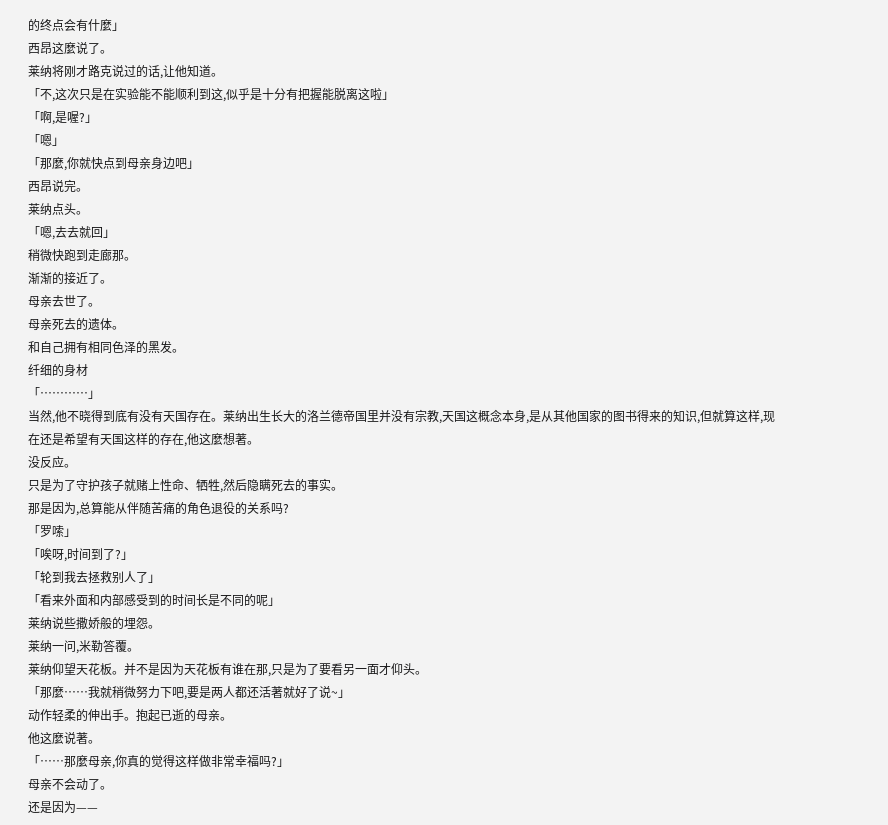的终点会有什麼」
西昂这麼说了。
莱纳将刚才路克说过的话,让他知道。
「不,这次只是在实验能不能顺利到这,似乎是十分有把握能脱离这啦」
「啊,是喔?」
「嗯」
「那麼,你就快点到母亲身边吧」
西昂说完。
莱纳点头。
「嗯,去去就回」
稍微快跑到走廊那。
渐渐的接近了。
母亲去世了。
母亲死去的遗体。
和自己拥有相同色泽的黑发。
纤细的身材
「…………」
当然,他不晓得到底有没有天国存在。莱纳出生长大的洛兰德帝国里并没有宗教,天国这概念本身,是从其他国家的图书得来的知识,但就算这样,现在还是希望有天国这样的存在,他这麼想著。
没反应。
只是为了守护孩子就赌上性命、牺牲,然后隐瞒死去的事实。
那是因为,总算能从伴随苦痛的角色退役的关系吗?
「罗嗦」
「唉呀,时间到了?」
「轮到我去拯救别人了」
「看来外面和内部感受到的时间长是不同的呢」
莱纳说些撒娇般的埋怨。
莱纳一问,米勒答覆。
莱纳仰望天花板。并不是因为天花板有谁在那,只是为了要看另一面才仰头。
「那麼……我就稍微努力下吧,要是两人都还活著就好了说~」
动作轻柔的伸出手。抱起已逝的母亲。
他这麼说著。
「……那麼母亲,你真的觉得这样做非常幸福吗?」
母亲不会动了。
还是因为——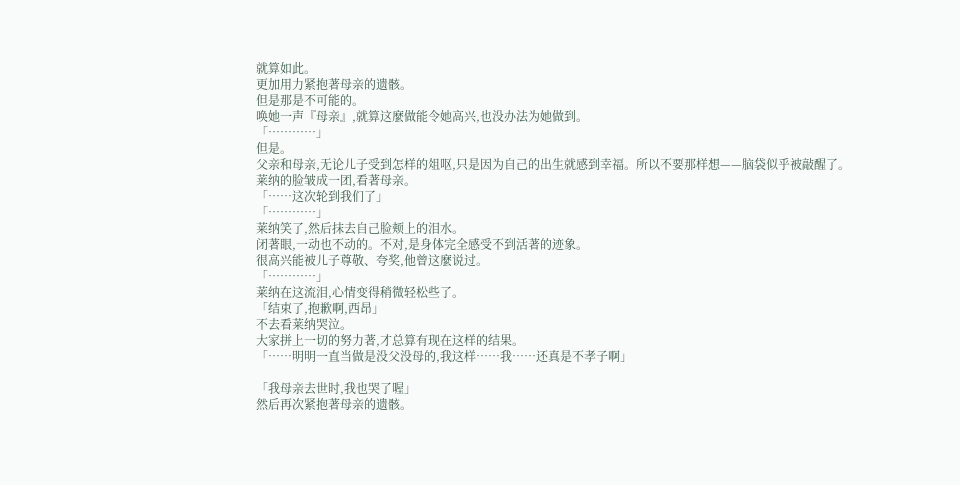就算如此。
更加用力紧抱著母亲的遗骸。
但是那是不可能的。
唤她一声『母亲』,就算这麼做能令她高兴,也没办法为她做到。
「…………」
但是。
父亲和母亲,无论儿子受到怎样的俎呕,只是因为自己的出生就感到幸福。所以不要那样想——脑袋似乎被敲醒了。
莱纳的脸皱成一团,看著母亲。
「……这次轮到我们了」
「…………」
莱纳笑了,然后抹去自己脸颊上的泪水。
闭著眼,一动也不动的。不对,是身体完全感受不到活著的迹象。
很高兴能被儿子尊敬、夸奖,他曾这麼说过。
「…………」
莱纳在这流泪,心情变得稍微轻松些了。
「结束了,抱歉啊,西昂」
不去看莱纳哭泣。
大家拼上一切的努力著,才总算有现在这样的结果。
「……明明一直当做是没父没母的,我这样……我……还真是不孝子啊」

「我母亲去世时,我也哭了喔」
然后再次紧抱著母亲的遗骸。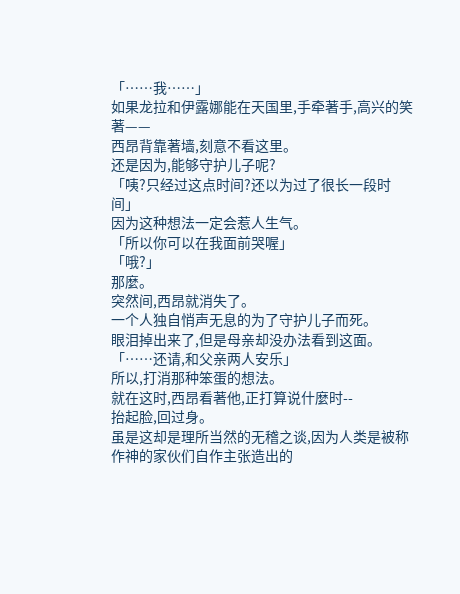「……我……」
如果龙拉和伊露娜能在天国里,手牵著手,高兴的笑著——
西昂背靠著墙,刻意不看这里。
还是因为,能够守护儿子呢?
「咦?只经过这点时间?还以为过了很长一段时间」
因为这种想法一定会惹人生气。
「所以你可以在我面前哭喔」
「哦?」
那麼。
突然间,西昂就消失了。
一个人独自悄声无息的为了守护儿子而死。
眼泪掉出来了,但是母亲却没办法看到这面。
「……还请,和父亲两人安乐」
所以,打消那种笨蛋的想法。
就在这时,西昂看著他,正打算说什麼时--
抬起脸,回过身。
虽是这却是理所当然的无稽之谈,因为人类是被称作神的家伙们自作主张造出的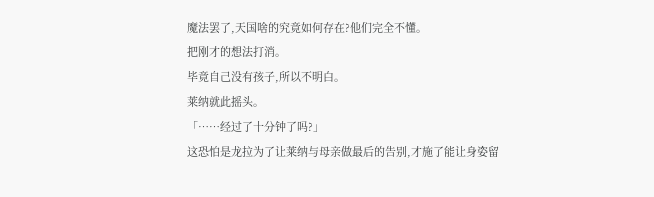魔法罢了,天国啥的究竟如何存在?他们完全不懂。
把刚才的想法打消。
毕竟自己没有孩子,所以不明白。
莱纳就此摇头。
「……经过了十分钟了吗?」
这恐怕是龙拉为了让莱纳与母亲做最后的告别,才施了能让身姿留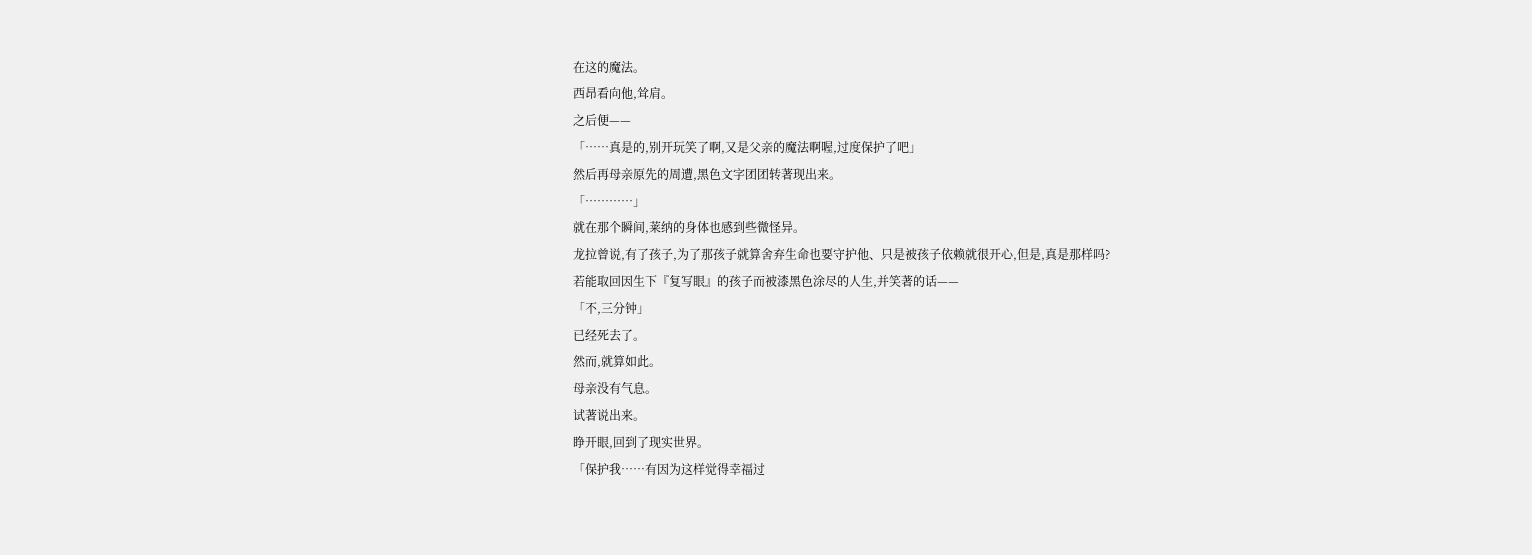在这的魔法。
西昂看向他,耸肩。
之后便——
「……真是的,别开玩笑了啊,又是父亲的魔法啊喔,过度保护了吧」
然后再母亲原先的周遭,黑色文字团团转著现出来。
「…………」
就在那个瞬间,莱纳的身体也感到些微怪异。
龙拉曾说,有了孩子,为了那孩子就算舍弃生命也要守护他、只是被孩子依赖就很开心,但是,真是那样吗?
若能取回因生下『复写眼』的孩子而被漆黑色涂尽的人生,并笑著的话——
「不,三分钟」
已经死去了。
然而,就算如此。
母亲没有气息。
试著说出来。
睁开眼,回到了现实世界。
「保护我……有因为这样觉得幸福过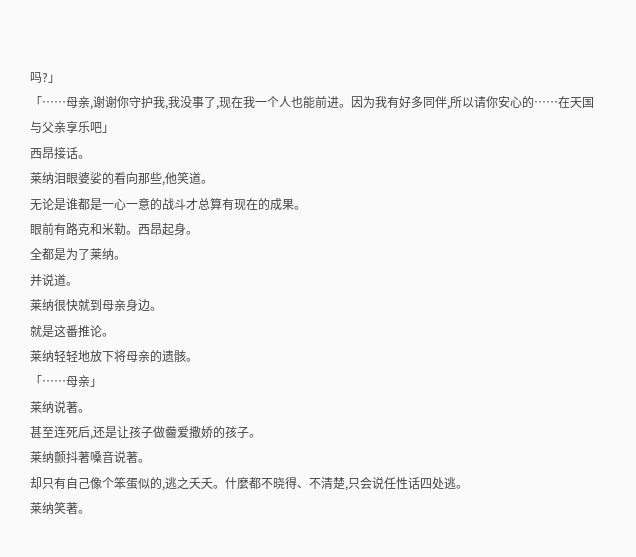吗?」
「……母亲,谢谢你守护我,我没事了,现在我一个人也能前进。因为我有好多同伴,所以请你安心的……在天国与父亲享乐吧」
西昂接话。
莱纳泪眼婆娑的看向那些,他笑道。
无论是谁都是一心一意的战斗才总算有现在的成果。
眼前有路克和米勒。西昂起身。
全都是为了莱纳。
并说道。
莱纳很快就到母亲身边。
就是这番推论。
莱纳轻轻地放下将母亲的遗骸。
「……母亲」
莱纳说著。
甚至连死后,还是让孩子做齤爱撒娇的孩子。
莱纳颤抖著嗓音说著。
却只有自己像个笨蛋似的,逃之夭夭。什麼都不晓得、不清楚,只会说任性话四处逃。
莱纳笑著。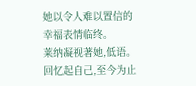她以令人难以置信的幸福表情临终。
莱纳凝视著她,低语。回忆起自己,至今为止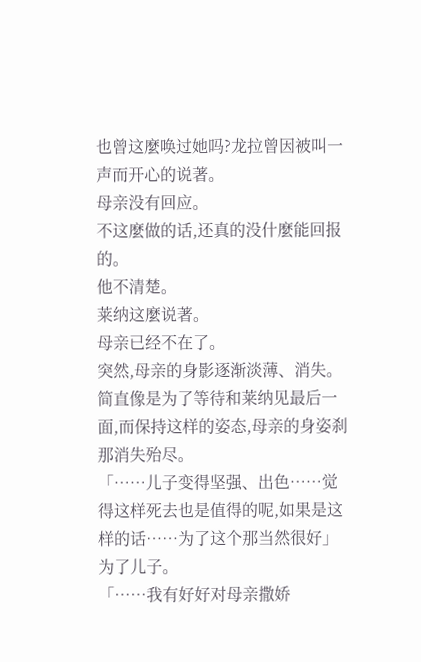也曾这麼唤过她吗?龙拉曾因被叫一声而开心的说著。
母亲没有回应。
不这麼做的话,还真的没什麼能回报的。
他不清楚。
莱纳这麼说著。
母亲已经不在了。
突然,母亲的身影逐渐淡薄、消失。简直像是为了等待和莱纳见最后一面,而保持这样的姿态,母亲的身姿刹那消失殆尽。
「……儿子变得坚强、出色……觉得这样死去也是值得的呢,如果是这样的话……为了这个那当然很好」
为了儿子。
「……我有好好对母亲撒娇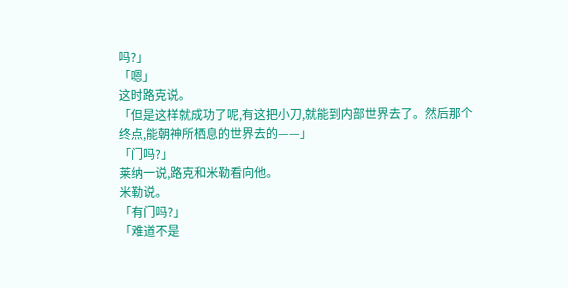吗?」
「嗯」
这时路克说。
「但是这样就成功了呢,有这把小刀,就能到内部世界去了。然后那个终点,能朝神所栖息的世界去的——」
「门吗?」
莱纳一说,路克和米勒看向他。
米勒说。
「有门吗?」
「难道不是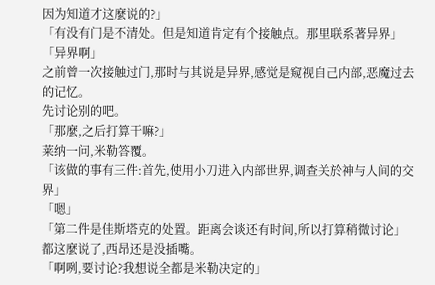因为知道才这麼说的?」
「有没有门是不清处。但是知道肯定有个接触点。那里联系著异界」
「异界啊」
之前曾一次接触过门,那时与其说是异界,感觉是窥视自己内部,恶魔过去的记忆。
先讨论别的吧。
「那麼,之后打算干嘛?」
莱纳一问,米勒答覆。
「该做的事有三件:首先,使用小刀进入内部世界,调查关於神与人间的交界」
「嗯」
「第二件是佳斯塔克的处置。距离会谈还有时间,所以打算稍微讨论」
都这麼说了,西昂还是没插嘴。
「啊咧,要讨论?我想说全都是米勒决定的」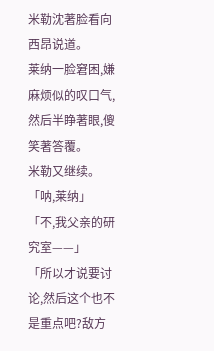米勒沈著脸看向西昂说道。
莱纳一脸窘困,嫌麻烦似的叹口气,然后半睁著眼,傻笑著答覆。
米勒又继续。
「呐,莱纳」
「不,我父亲的研究室——」
「所以才说要讨论,然后这个也不是重点吧?敌方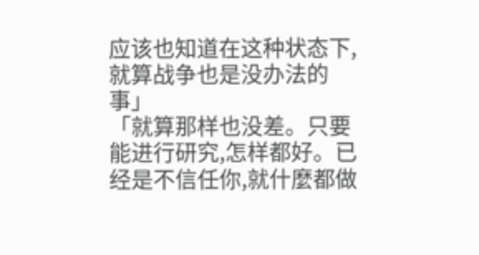应该也知道在这种状态下,就算战争也是没办法的事」
「就算那样也没差。只要能进行研究,怎样都好。已经是不信任你,就什麼都做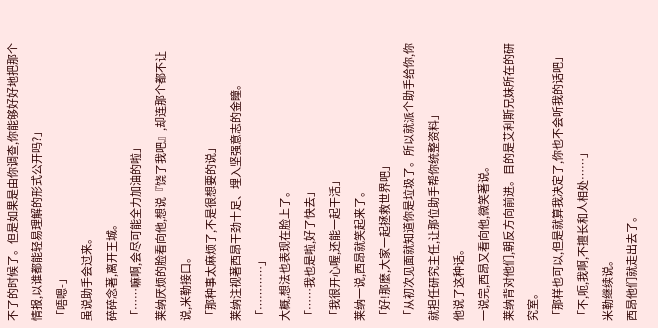不了的时候了。但是如果是由你调查,你能够好好地把那个情报,以谁都能轻易理解的形式公开吗?」
「唔嗯-」
虽说助手会过来。
碎碎念著,离开王城。
「……嘛啊,会尽可能全力加油的啦」
莱纳厌烦的脸看向他,想说『饶了我吧』,却连那个都不让说,米勒接口。
「那种事太麻烦了,不是很想要的说」
莱纳注视著西昂干劲十足、埋入坚强意志的金瞳。
「…………」
大概,想法也表现在脸上了。
「……我也是啦,好了快去」
「我很开心喔,还能一起干活」
莱纳一说,西昂就笑起来了。
「好!那麼,大家一起拯救世界吧」
「从初次见面就知道你是垃圾了。所以就派个助手给你,你就担任研究主任,让那位助手帮你统整资料」
他说了这种话。
一说完,西昂又看向他,微笑著说。
莱纳背对他们,朝反方向前进。目的是艾利斯兄妹所在的研究室。
「那样也可以,但是就算我决定了,你也不会听我的话吧」
「不,呃,我啊,不擅长和人相处……」
米勒继续说。
西昂他们就走出去了。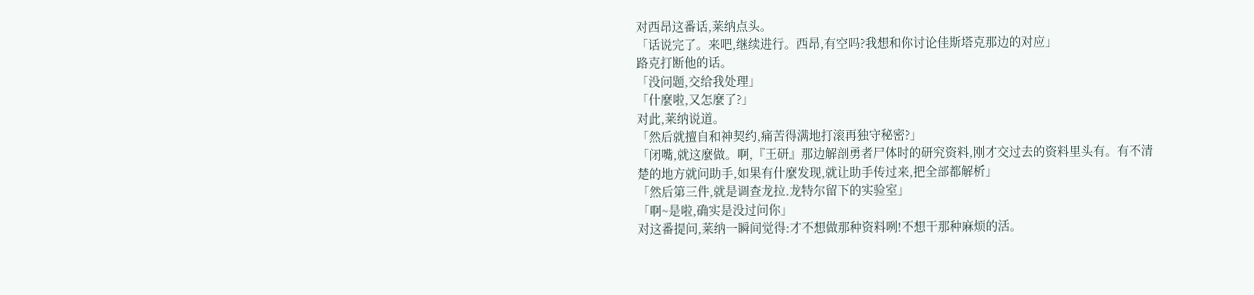对西昂这番话,莱纳点头。
「话说完了。来吧,继续进行。西昂,有空吗?我想和你讨论佳斯塔克那边的对应」
路克打断他的话。
「没问题,交给我处理」
「什麼啦,又怎麼了?」
对此,莱纳说道。
「然后就擅自和神契约,痛苦得满地打滚再独守秘密?」
「闭嘴,就这麼做。啊,『王研』那边解剖勇者尸体时的研究资料,刚才交过去的资料里头有。有不清楚的地方就问助手,如果有什麼发现,就让助手传过来,把全部都解析」
「然后第三件,就是调查龙拉.龙特尔留下的实验室」
「啊~是啦,确实是没过问你」
对这番提问,莱纳一瞬间觉得:才不想做那种资料咧!不想干那种麻烦的活。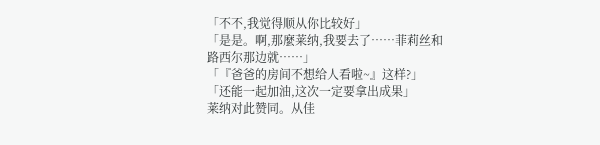「不不,我觉得顺从你比较好」
「是是。啊,那麼莱纳,我要去了……菲莉丝和路西尔那边就……」
「『爸爸的房间不想给人看啦~』这样?」
「还能一起加油,这次一定要拿出成果」
莱纳对此赞同。从佳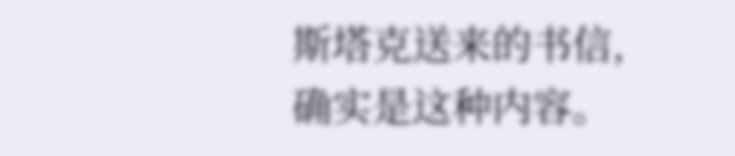斯塔克送来的书信,确实是这种内容。